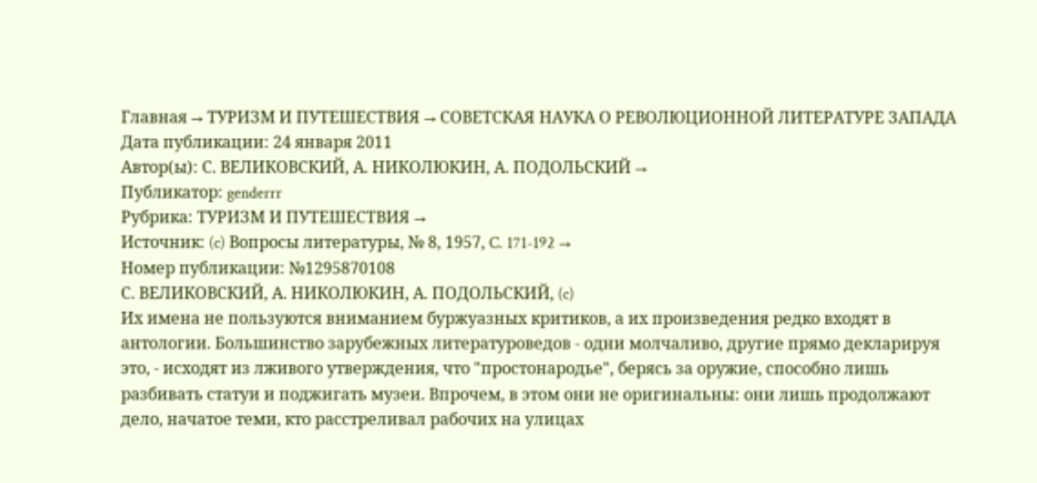Главная → ТУРИЗМ И ПУТЕШЕСТВИЯ → СОВЕТСКАЯ НАУКА О РЕВОЛЮЦИОННОЙ ЛИТЕРАТУРЕ ЗАПАДА
Дата публикации: 24 января 2011
Автор(ы): С. ВЕЛИКОВСКИЙ, А. НИКОЛЮКИН, А. ПОДОЛЬСКИЙ →
Публикатор: genderrr
Рубрика: ТУРИЗМ И ПУТЕШЕСТВИЯ →
Источник: (c) Вопросы литературы, № 8, 1957, C. 171-192 →
Номер публикации: №1295870108
С. ВЕЛИКОВСКИЙ, А. НИКОЛЮКИН, А. ПОДОЛЬСКИЙ, (c)
Их имена не пользуются вниманием буржуазных критиков, а их произведения редко входят в антологии. Большинство зарубежных литературоведов - одни молчаливо, другие прямо декларируя это, - исходят из лживого утверждения, что "простонародье", берясь за оружие, способно лишь разбивать статуи и поджигать музеи. Впрочем, в этом они не оригинальны: они лишь продолжают дело, начатое теми, кто расстреливал рабочих на улицах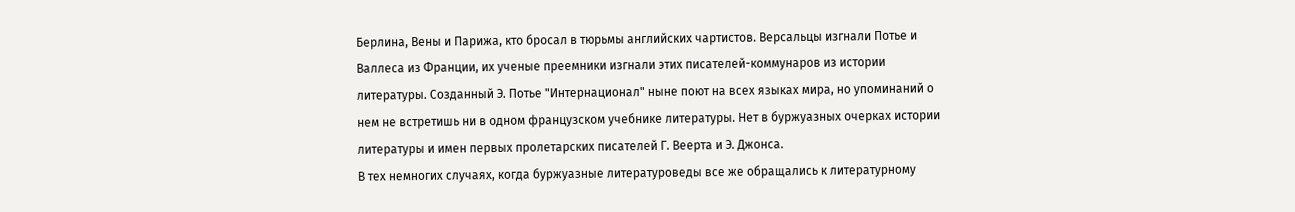Берлина, Вены и Парижа, кто бросал в тюрьмы английских чартистов. Версальцы изгнали Потье и Валлеса из Франции, их ученые преемники изгнали этих писателей-коммунаров из истории литературы. Созданный Э. Потье "Интернационал" ныне поют на всех языках мира, но упоминаний о нем не встретишь ни в одном французском учебнике литературы. Нет в буржуазных очерках истории литературы и имен первых пролетарских писателей Г. Веерта и Э. Джонса.
В тех немногих случаях, когда буржуазные литературоведы все же обращались к литературному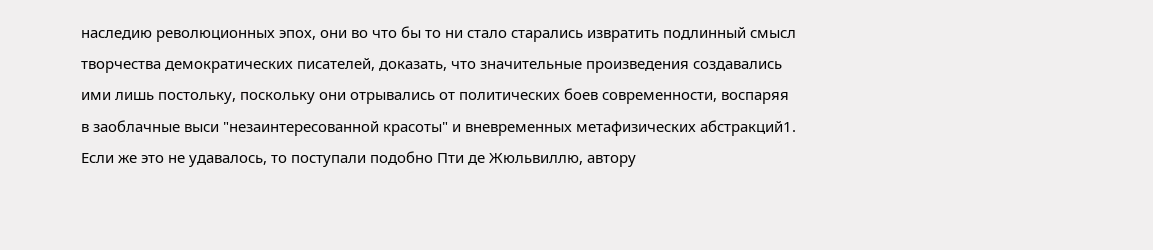наследию революционных эпох, они во что бы то ни стало старались извратить подлинный смысл творчества демократических писателей, доказать, что значительные произведения создавались ими лишь постольку, поскольку они отрывались от политических боев современности, воспаряя в заоблачные выси "незаинтересованной красоты" и вневременных метафизических абстракций1. Если же это не удавалось, то поступали подобно Пти де Жюльвиллю, автору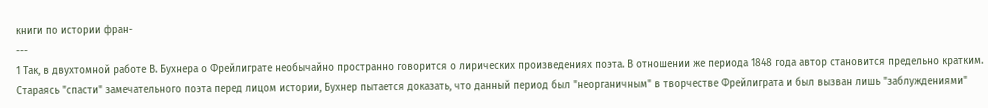книги по истории фран-
---
1 Так, в двухтомной работе В. Бухнера о Фрейлиграте необычайно пространно говорится о лирических произведениях поэта. В отношении же периода 1848 года автор становится предельно кратким. Стараясь "спасти" замечательного поэта перед лицом истории, Бухнер пытается доказать, что данный период был "неорганичным" в творчестве Фрейлиграта и был вызван лишь "заблуждениями"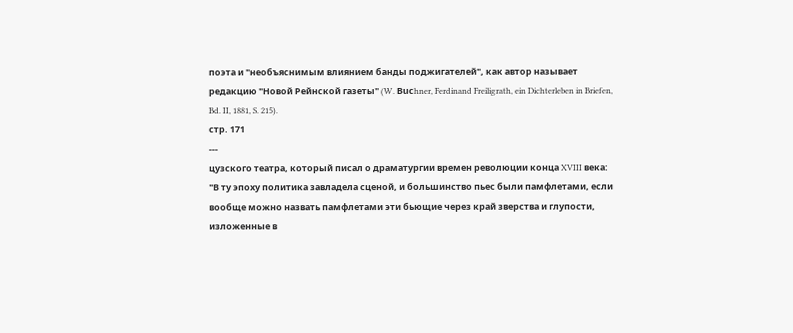поэта и "необъяснимым влиянием банды поджигателей", как автор называет редакцию "Новой Рейнской газеты" (W. Вuсhner, Ferdinand Freiligrath, ein Dichterleben in Briefen, Bd. II, 1881, S. 215).
стр. 171
---
цузского театра, который писал о драматургии времен революции конца XVIII века: "В ту эпоху политика завладела сценой, и большинство пьес были памфлетами, если вообще можно назвать памфлетами эти бьющие через край зверства и глупости, изложенные в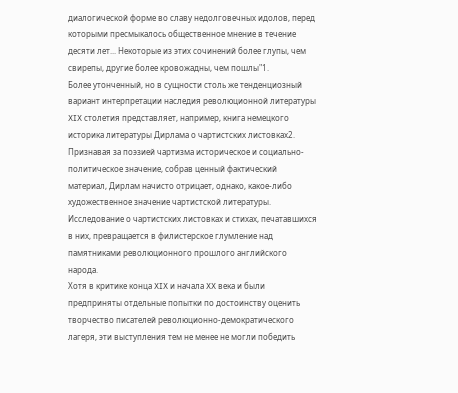диалогической форме во славу недолговечных идолов, перед которыми пресмыкалось общественное мнение в течение десяти лет... Некоторые из этих сочинений более глупы, чем свирепы, другие более кровожадны, чем пошлы"1.
Более утонченный, но в сущности столь же тенденциозный вариант интерпретации наследия революционной литературы XIX столетия представляет, например, книга немецкого историка литературы Дирлама о чартистских листовках2. Признавая за поэзией чартизма историческое и социально-политическое значение, собрав ценный фактический материал, Дирлам начисто отрицает, однако, какое-либо художественное значение чартистской литературы. Исследование о чартистских листовках и стихах, печатавшихся в них, превращается в филистерское глумление над памятниками революционного прошлого английского народа.
Хотя в критике конца XIX и начала XX века и были предприняты отдельные попытки по достоинству оценить творчество писателей революционно-демократического лагеря, эти выступления тем не менее не могли победить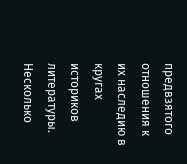предвзятого отношения к их наследию в кругах историков литературы. Несколько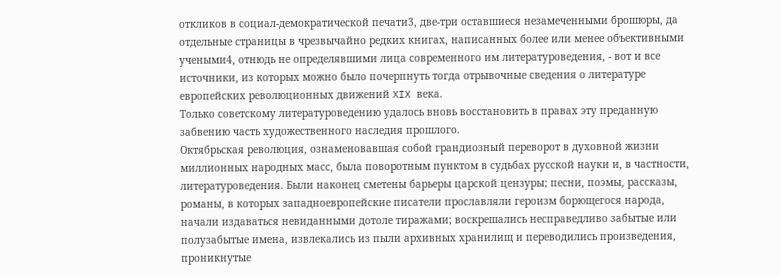откликов в социал-демократической печати3, две-три оставшиеся незамеченными брошюры, да отдельные страницы в чрезвычайно редких книгах, написанных более или менее объективными учеными4, отнюдь не определявшими лица современного им литературоведения, - вот и все источники, из которых можно было почерпнуть тогда отрывочные сведения о литературе европейских революционных движений XIX века.
Только советскому литературоведению удалось вновь восстановить в правах эту преданную забвению часть художественного наследия прошлого.
Октябрьская революция, ознаменовавшая собой грандиозный переворот в духовной жизни миллионных народных масс, была поворотным пунктом в судьбах русской науки и, в частности, литературоведения. Были наконец сметены барьеры царской цензуры; песни, поэмы, рассказы, романы, в которых западноевропейские писатели прославляли героизм борющегося народа, начали издаваться невиданными дотоле тиражами; воскрешались несправедливо забытые или полузабытые имена, извлекались из пыли архивных хранилищ и переводились произведения, проникнутые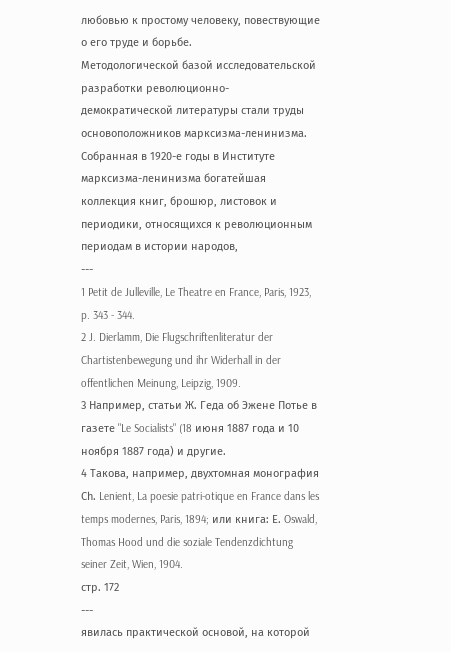любовью к простому человеку, повествующие о его труде и борьбе.
Методологической базой исследовательской разработки революционно-демократической литературы стали труды основоположников марксизма-ленинизма. Собранная в 1920-е годы в Институте марксизма-ленинизма богатейшая коллекция книг, брошюр, листовок и периодики, относящихся к революционным периодам в истории народов,
---
1 Petit de Julleville, Le Theatre en France, Paris, 1923, p. 343 - 344.
2 J. Dierlamm, Die Flugschriftenliteratur der Chartistenbewegung und ihr Widerhall in der offentlichen Meinung, Leipzig, 1909.
3 Например, статьи Ж. Геда об Эжене Потье в газете "Le Socialists" (18 июня 1887 года и 10 ноября 1887 года) и другие.
4 Такова, например, двухтомная монография Сh. Lenient, La poesie patri-otique en France dans les temps modernes, Paris, 1894; или книга: Е. Oswald, Thomas Hood und die soziale Tendenzdichtung seiner Zeit, Wien, 1904.
стр. 172
---
явилась практической основой, на которой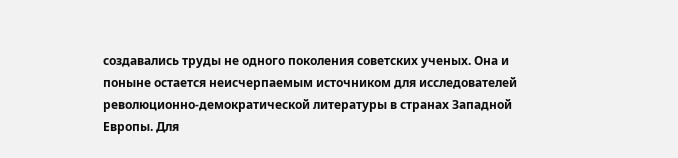создавались труды не одного поколения советских ученых. Она и поныне остается неисчерпаемым источником для исследователей революционно-демократической литературы в странах Западной Европы. Для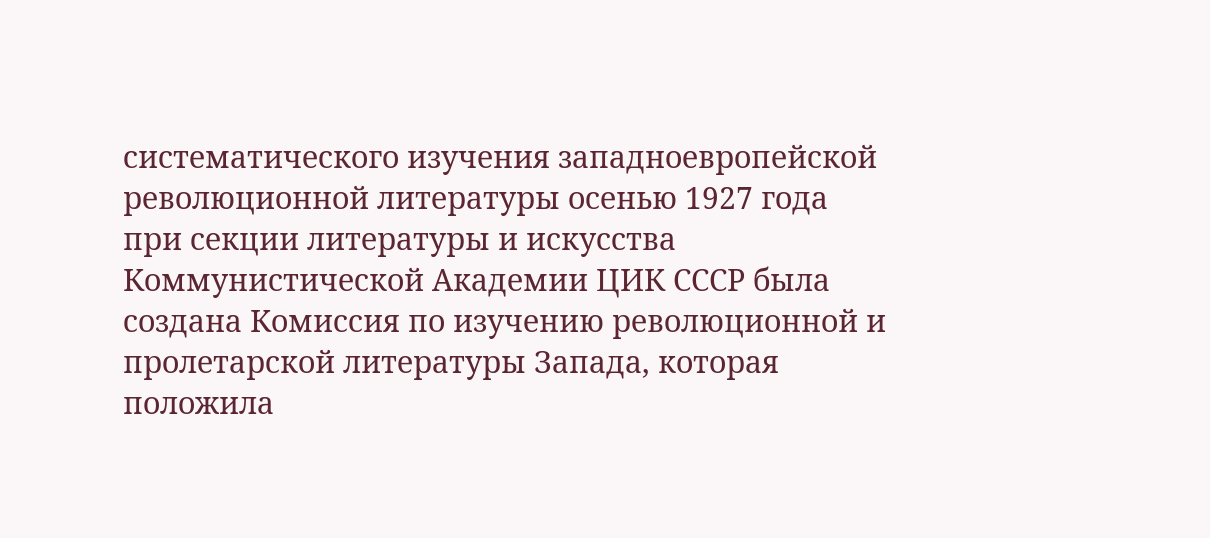систематического изучения западноевропейской революционной литературы осенью 1927 года при секции литературы и искусства Коммунистической Академии ЦИК СССР была создана Комиссия по изучению революционной и пролетарской литературы Запада, которая положила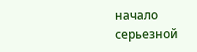начало серьезной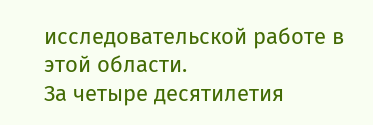исследовательской работе в этой области.
За четыре десятилетия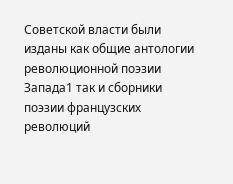Советской власти были изданы как общие антологии революционной поэзии Запада1 так и сборники поэзии французских революций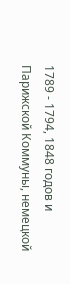1789 - 1794, 1848 годов и Парижской Коммуны, немецкой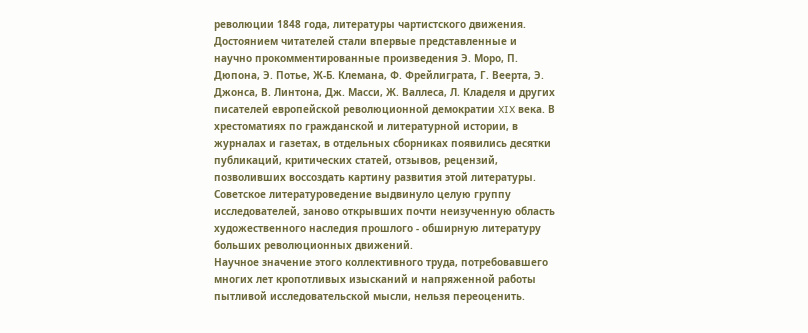революции 1848 года, литературы чартистского движения. Достоянием читателей стали впервые представленные и научно прокомментированные произведения Э. Моро, П. Дюпона, Э. Потье, Ж-Б. Клемана, Ф. Фрейлиграта, Г. Веерта, Э. Джонса, В. Линтона, Дж. Масси, Ж. Валлеса, Л. Кладеля и других писателей европейской революционной демократии XIX века. В хрестоматиях по гражданской и литературной истории, в журналах и газетах, в отдельных сборниках появились десятки публикаций, критических статей, отзывов, рецензий, позволивших воссоздать картину развития этой литературы. Советское литературоведение выдвинуло целую группу исследователей, заново открывших почти неизученную область художественного наследия прошлого - обширную литературу больших революционных движений.
Научное значение этого коллективного труда, потребовавшего многих лет кропотливых изысканий и напряженной работы пытливой исследовательской мысли, нельзя переоценить.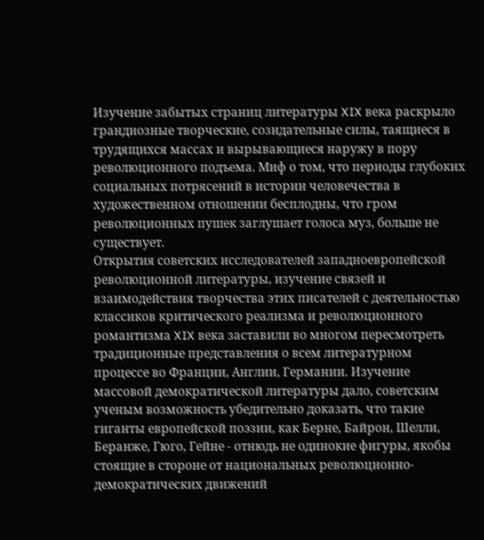Изучение забытых страниц литературы XIX века раскрыло грандиозные творческие, созидательные силы, таящиеся в трудящихся массах и вырывающиеся наружу в пору революционного подъема. Миф о том, что периоды глубоких социальных потрясений в истории человечества в художественном отношении бесплодны, что гром революционных пушек заглушает голоса муз, больше не существует.
Открытия советских исследователей западноевропейской революционной литературы, изучение связей и взаимодействия творчества этих писателей с деятельностью классиков критического реализма и революционного романтизма XIX века заставили во многом пересмотреть традиционные представления о всем литературном процессе во Франции, Англии, Германии. Изучение массовой демократической литературы дало, советским ученым возможность убедительно доказать, что такие гиганты европейской поэзии, как Берне, Байрон, Шелли, Беранже, Гюго, Гейне - отнюдь не одинокие фигуры, якобы стоящие в стороне от национальных революционно-демократических движений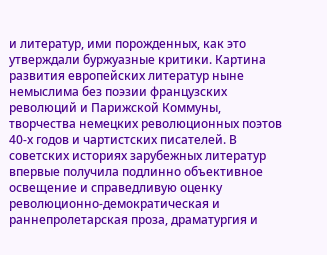и литератур, ими порожденных, как это утверждали буржуазные критики. Картина развития европейских литератур ныне немыслима без поэзии французских революций и Парижской Коммуны, творчества немецких революционных поэтов 40-х годов и чартистских писателей. В советских историях зарубежных литератур впервые получила подлинно объективное освещение и справедливую оценку революционно-демократическая и раннепролетарская проза, драматургия и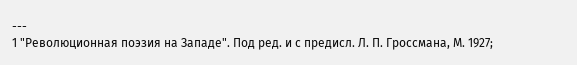---
1 "Революционная поэзия на Западе". Под ред. и с предисл. Л. П. Гроссмана, М. 1927;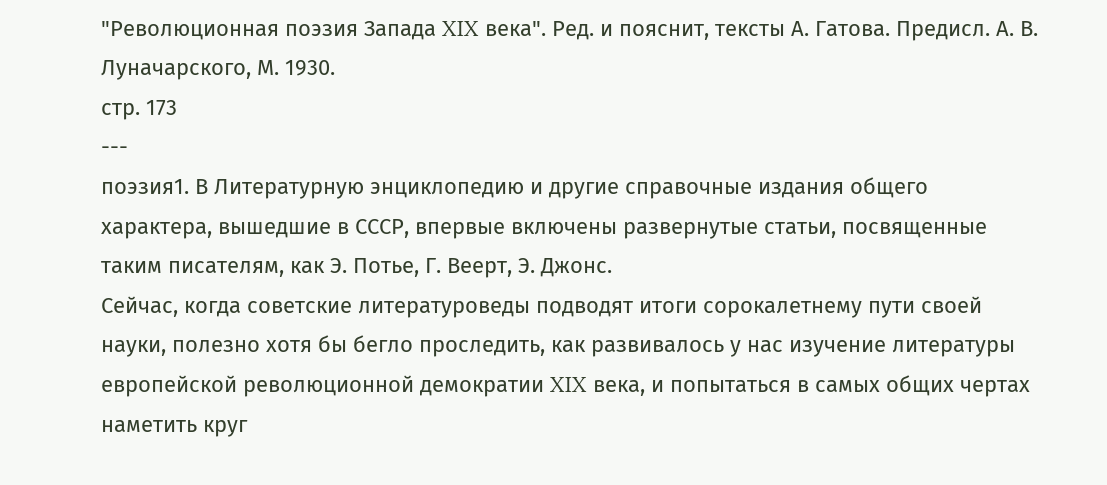"Революционная поэзия Запада XIX века". Ред. и пояснит, тексты А. Гатова. Предисл. А. В. Луначарского, М. 1930.
стр. 173
---
поэзия1. В Литературную энциклопедию и другие справочные издания общего характера, вышедшие в СССР, впервые включены развернутые статьи, посвященные таким писателям, как Э. Потье, Г. Веерт, Э. Джонс.
Сейчас, когда советские литературоведы подводят итоги сорокалетнему пути своей науки, полезно хотя бы бегло проследить, как развивалось у нас изучение литературы европейской революционной демократии XIX века, и попытаться в самых общих чертах наметить круг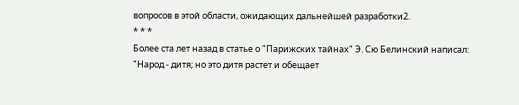вопросов в этой области, ожидающих дальнейшей разработки2.
* * *
Более ста лет назад в статье о "Парижских тайнах" Э. Сю Белинский написал: "Народ - дитя; но это дитя растет и обещает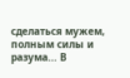сделаться мужем, полным силы и разума... В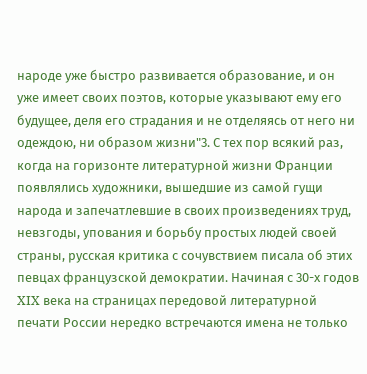народе уже быстро развивается образование, и он уже имеет своих поэтов, которые указывают ему его будущее, деля его страдания и не отделяясь от него ни одеждою, ни образом жизни"3. С тех пор всякий раз, когда на горизонте литературной жизни Франции появлялись художники, вышедшие из самой гущи народа и запечатлевшие в своих произведениях труд, невзгоды, упования и борьбу простых людей своей страны, русская критика с сочувствием писала об этих певцах французской демократии. Начиная с 30-х годов XIX века на страницах передовой литературной печати России нередко встречаются имена не только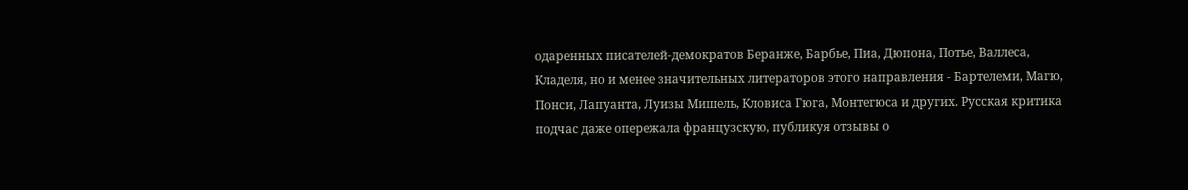одаренных писателей-демократов Беранже, Барбье, Пиа, Дюпона, Потье, Валлеса, Кладеля, но и менее значительных литераторов этого направления - Бартелеми, Магю, Понси, Лапуанта, Луизы Мишель, Кловиса Гюга, Монтегюса и других. Русская критика подчас даже опережала французскую, публикуя отзывы о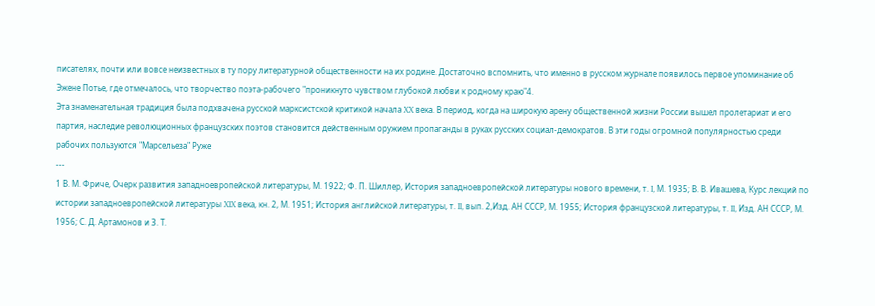писателях, почти или вовсе неизвестных в ту пору литературной общественности на их родине. Достаточно вспомнить, что именно в русском журнале появилось первое упоминание об Эжене Потье, где отмечалось, что творчество поэта-рабочего "проникнуто чувством глубокой любви к родному краю"4.
Эта знаменательная традиция была подхвачена русской марксистской критикой начала XX века. В период, когда на широкую арену общественной жизни России вышел пролетариат и его партия, наследие революционных французских поэтов становится действенным оружием пропаганды в руках русских социал-демократов. В эти годы огромной популярностью среди рабочих пользуются "Марсельеза" Руже
---
1 В. М. Фриче, Очерк развития западноевропейской литературы, М. 1922; Ф. П. Шиллер, История западноевропейской литературы нового времени, т. I, М. 1935; В. В. Ивашева, Курс лекций по истории западноевропейской литературы XIX века, кн. 2, М. 1951; История английской литературы, т. II, вып. 2,Изд. АН СССР, М. 1955; История французской литературы, т. II, Изд. АН СССР, М. 1956; С. Д. Артамонов и З. Т.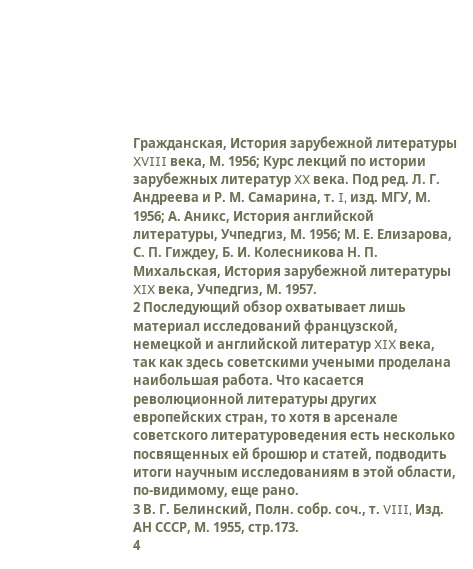Гражданская, История зарубежной литературы XVIII века, М. 1956; Курс лекций по истории зарубежных литератур XX века. Под ред. Л. Г. Андреева и Р. М. Самарина, т. I, изд. МГУ, М. 1956; А. Аникс, История английской литературы, Учпедгиз, М. 1956; М. Е. Елизарова, С. П. Гиждеу, Б. И. Колесникова Н. П. Михальская, История зарубежной литературы XIX века, Учпедгиз, М. 1957.
2 Последующий обзор охватывает лишь материал исследований французской, немецкой и английской литератур XIX века, так как здесь советскими учеными проделана наибольшая работа. Что касается революционной литературы других европейских стран, то хотя в арсенале советского литературоведения есть несколько посвященных ей брошюр и статей, подводить итоги научным исследованиям в этой области, по-видимому, еще рано.
3 В. Г. Белинский, Полн. собр. соч., т. VIII, Изд. АН СССР, М. 1955, стр.173.
4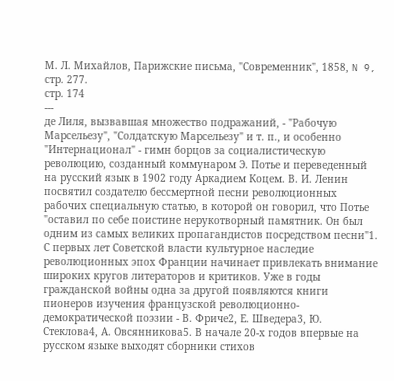М. Л. Михайлов, Парижские письма, "Современник", 1858, N 9, стр. 277.
стр. 174
---
де Лиля, вызвавшая множество подражаний, - "Рабочую Марсельезу", "Солдатскую Марсельезу" и т. п., и особенно "Интернационал" - гимн борцов за социалистическую революцию, созданный коммунаром Э. Потье и переведенный на русский язык в 1902 году Аркадием Коцем. В. И. Ленин посвятил создателю бессмертной песни революционных рабочих специальную статью, в которой он говорил, что Потье "оставил по себе поистине нерукотворный памятник. Он был одним из самых великих пропагандистов посредством песни"1.
С первых лет Советской власти культурное наследие революционных эпох Франции начинает привлекать внимание широких кругов литераторов и критиков. Уже в годы гражданской войны одна за другой появляются книги пионеров изучения французской революционно-демократической поэзии - В. Фриче2, Е. Шведера3, Ю. Стеклова4, А. Овсянникова5. В начале 20-х годов впервые на русском языке выходят сборники стихов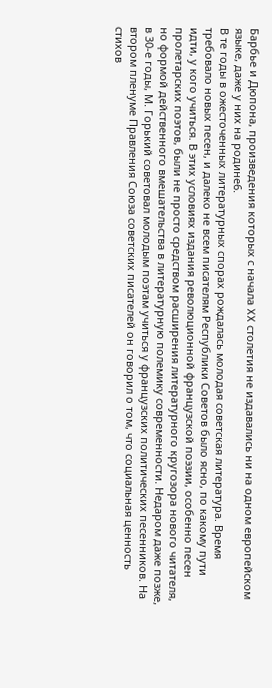Барбье и Дюпона, произведения которых с начала XX столетия не издавались ни на одном европейском языке, даже у них на родине6.
В те годы в ожесточенных литературных спорах рождалась молодая советская литература. Время требовало новых песен, и далеко не всем писателям Республики Советов было ясно, по какому пути идти, у кого учиться. В этих условиях издания революционной французской поэзии, особенно песен пролетарских поэтов, были не просто средством расширения литературного кругозора нового читателя, но формой действенного вмешательства в литературную полемику современности. Недаром даже позже, в 30-е годы, М. Горький советовал молодым поэтам учиться у французских политических песенников. На втором пленуме Правления Союза советских писателей он говорил о том, что социальная ценность стихов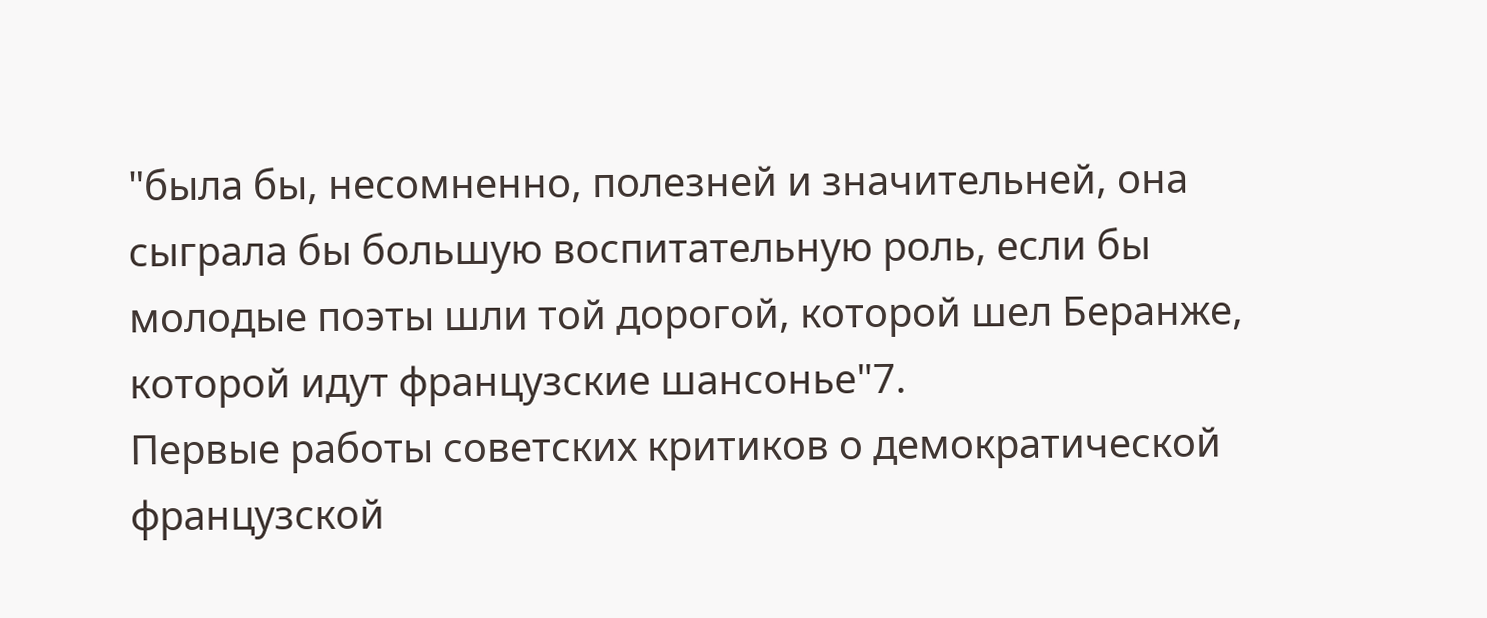"была бы, несомненно, полезней и значительней, она сыграла бы большую воспитательную роль, если бы молодые поэты шли той дорогой, которой шел Беранже, которой идут французские шансонье"7.
Первые работы советских критиков о демократической французской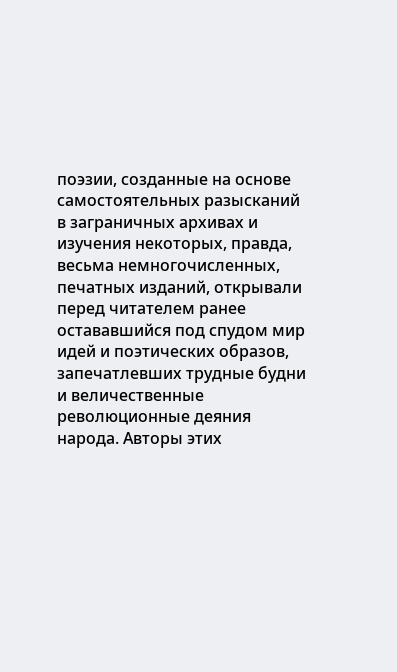поэзии, созданные на основе самостоятельных разысканий в заграничных архивах и изучения некоторых, правда, весьма немногочисленных, печатных изданий, открывали перед читателем ранее остававшийся под спудом мир идей и поэтических образов, запечатлевших трудные будни и величественные революционные деяния народа. Авторы этих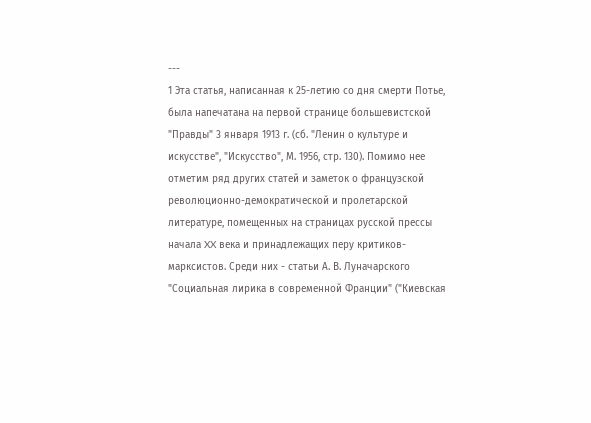---
1 Эта статья, написанная к 25-летию со дня смерти Потье, была напечатана на первой странице большевистской "Правды" 3 января 1913 г. (сб. "Ленин о культуре и искусстве", "Искусство", М. 1956, стр. 130). Помимо нее отметим ряд других статей и заметок о французской революционно-демократической и пролетарской литературе, помещенных на страницах русской прессы начала XX века и принадлежащих перу критиков-марксистов. Среди них - статьи А. В. Луначарского "Социальная лирика в современной Франции" ("Киевская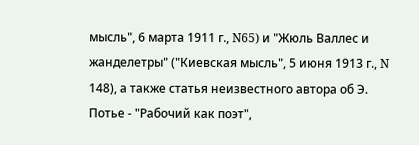мысль", 6 марта 1911 г., N65) и "Жюль Валлес и жанделетры" ("Киевская мысль", 5 июня 1913 г., N 148), а также статья неизвестного автора об Э. Потье - "Рабочий как поэт",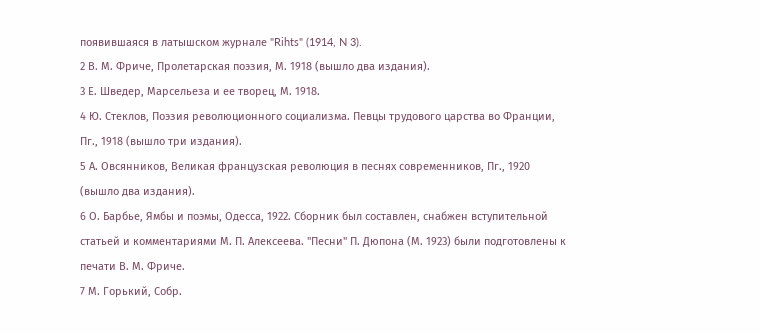появившаяся в латышском журнале "Rihts" (1914, N 3).
2 В. М. Фриче, Пролетарская поэзия, М. 1918 (вышло два издания).
3 Е. Шведер, Марсельеза и ее творец, М. 1918.
4 Ю. Стеклов, Поэзия революционного социализма. Певцы трудового царства во Франции, Пг., 1918 (вышло три издания).
5 А. Овсянников, Великая французская революция в песнях современников, Пг., 1920 (вышло два издания).
6 О. Барбье, Ямбы и поэмы, Одесса, 1922. Сборник был составлен, снабжен вступительной статьей и комментариями М. П. Алексеева. "Песни" П. Дюпона (М. 1923) были подготовлены к печати В. М. Фриче.
7 М. Горький, Собр.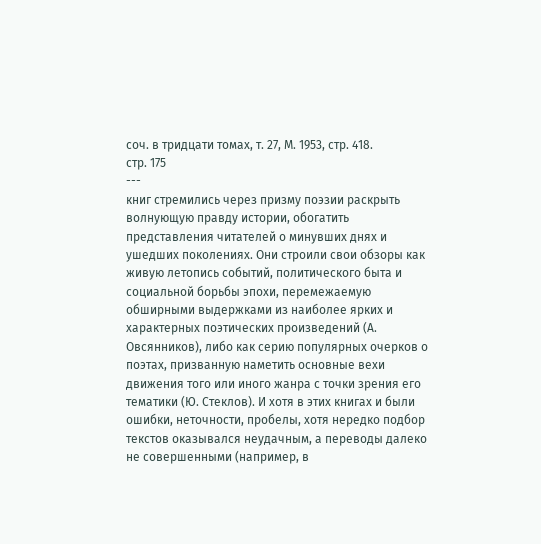соч. в тридцати томах, т. 27, М. 1953, стр. 418.
стр. 175
---
книг стремились через призму поэзии раскрыть волнующую правду истории, обогатить представления читателей о минувших днях и ушедших поколениях. Они строили свои обзоры как живую летопись событий, политического быта и социальной борьбы эпохи, перемежаемую обширными выдержками из наиболее ярких и характерных поэтических произведений (А. Овсянников), либо как серию популярных очерков о поэтах, призванную наметить основные вехи движения того или иного жанра с точки зрения его тематики (Ю. Стеклов). И хотя в этих книгах и были ошибки, неточности, пробелы, хотя нередко подбор текстов оказывался неудачным, а переводы далеко не совершенными (например, в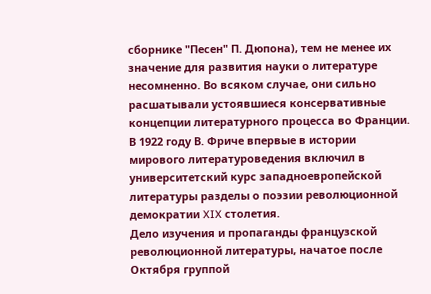сборнике "Песен" П. Дюпона), тем не менее их значение для развития науки о литературе несомненно. Во всяком случае, они сильно расшатывали устоявшиеся консервативные концепции литературного процесса во Франции. В 1922 году В. Фриче впервые в истории мирового литературоведения включил в университетский курс западноевропейской литературы разделы о поэзии революционной демократии XIX столетия.
Дело изучения и пропаганды французской революционной литературы, начатое после Октября группой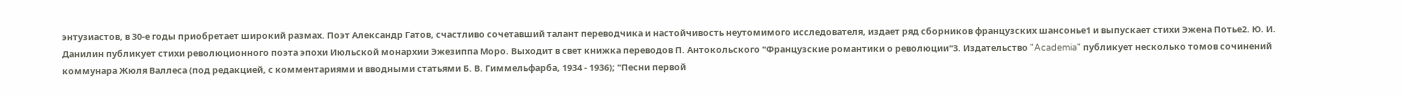энтузиастов, в 30-е годы приобретает широкий размах. Поэт Александр Гатов, счастливо сочетавший талант переводчика и настойчивость неутомимого исследователя, издает ряд сборников французских шансонье1 и выпускает стихи Эжена Потье2. Ю. И. Данилин публикует стихи революционного поэта эпохи Июльской монархии Эжезиппа Моро. Выходит в свет книжка переводов П. Антокольского "Французские романтики о революции"3. Издательство "Academia" публикует несколько томов сочинений коммунара Жюля Валлеса (под редакцией, с комментариями и вводными статьями Б. В. Гиммельфарба, 1934 - 1936); "Песни первой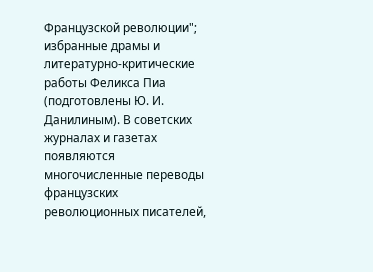Французской революции"; избранные драмы и литературно-критические работы Феликса Пиа (подготовлены Ю. И. Данилиным). В советских журналах и газетах появляются многочисленные переводы французских революционных писателей,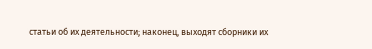статьи об их деятельности; наконец, выходят сборники их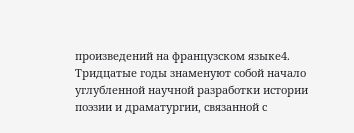произведений на французском языке4.
Тридцатые годы знаменуют собой начало углубленной научной разработки истории поэзии и драматургии, связанной с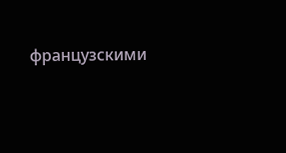французскими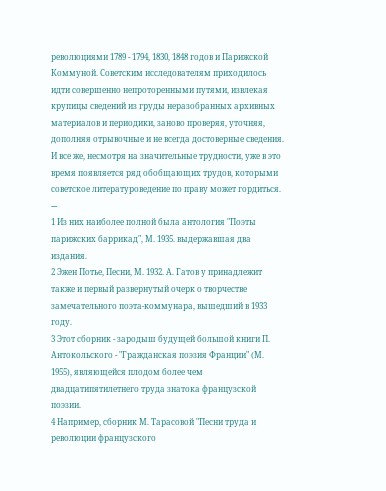революциями 1789 - 1794, 1830, 1848 годов и Парижской Коммуной. Советским исследователям приходилось идти совершенно непроторенными путями, извлекая крупицы сведений из груды неразобранных архивных материалов и периодики, заново проверяя, уточняя, дополняя отрывочные и не всегда достоверные сведения. И все же, несмотря на значительные трудности, уже в это время появляется ряд обобщающих трудов, которыми советское литературоведение по праву может гордиться.
---
1 Из них наиболее полной была антология "Поэты парижских баррикад", М. 1935. выдержавшая два издания.
2 Эжен Потье, Песни, М. 1932. А. Гатов у принадлежит также и первый развернутый очерк о творчестве замечательного поэта-коммунара, вышедший в 1933 году.
3 Этот сборник - зародыш будущей большой книги П. Антокольского - "Гражданская поэзия Франции" (М. 1955), являющейся плодом более чем двадцатипятилетнего труда знатока французской поэзии.
4 Например, сборник М. Тарасовой "Песни труда и революции французского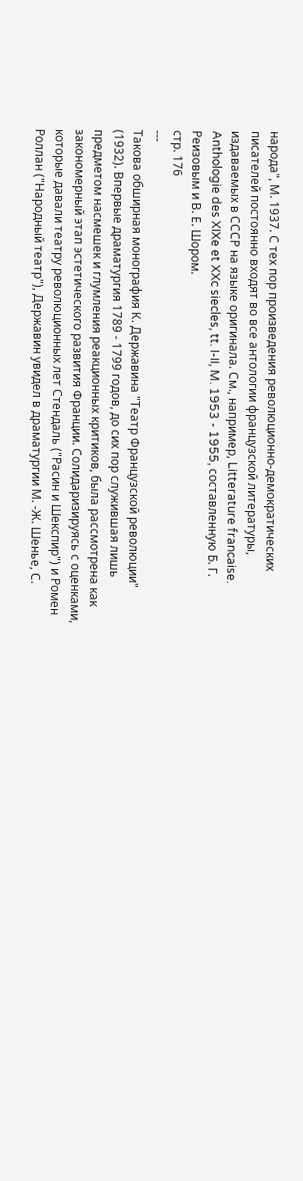народа", М. 1937. С тех пор произведения революционно-демократических писателей постоянно входят во все антологии французской литературы, издаваемых в СССР на языке оригинала. См., например, Litterature francaise. Anthologie des XIXe et XXc siecles, tt. I-II, M. 1953 - 1955, составленную Б. Г. Реизовым и В. Е. Шором.
стр. 176
---
Такова обширная монография К. Державина "Театр Французской революции" (1932). Впервые драматургия 1789 - 1799 годов, до сих пор служившая лишь предметом насмешек и глумления реакционных критиков, была рассмотрена как закономерный этап эстетического развития Франции. Солидаризируясь с оценками, которые давали театру революционных лет Стендаль ("Расин и Шекспир") и Ромен Роллан ("Народный театр"), Державин увидел в драматургии М. -Ж. Шенье, С.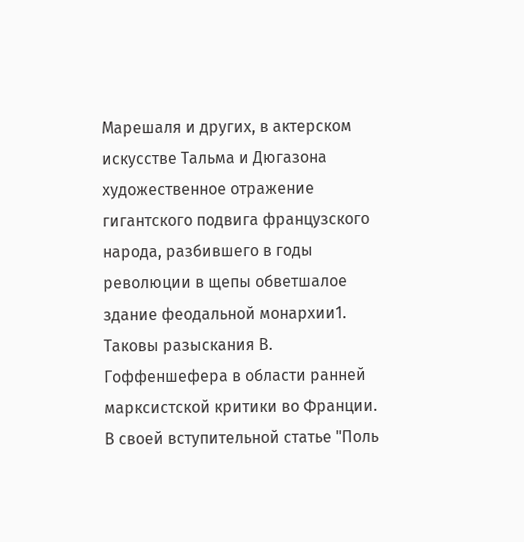Марешаля и других, в актерском искусстве Тальма и Дюгазона художественное отражение гигантского подвига французского народа, разбившего в годы революции в щепы обветшалое здание феодальной монархии1.
Таковы разыскания В. Гоффеншефера в области ранней марксистской критики во Франции. В своей вступительной статье "Поль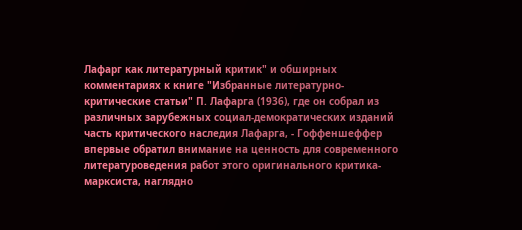Лафарг как литературный критик" и обширных комментариях к книге "Избранные литературно-критические статьи" П. Лафарга (1936), где он собрал из различных зарубежных социал-демократических изданий часть критического наследия Лафарга, - Гоффеншеффер впервые обратил внимание на ценность для современного литературоведения работ этого оригинального критика-марксиста, наглядно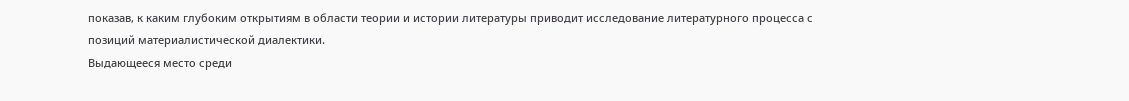показав, к каким глубоким открытиям в области теории и истории литературы приводит исследование литературного процесса с позиций материалистической диалектики.
Выдающееся место среди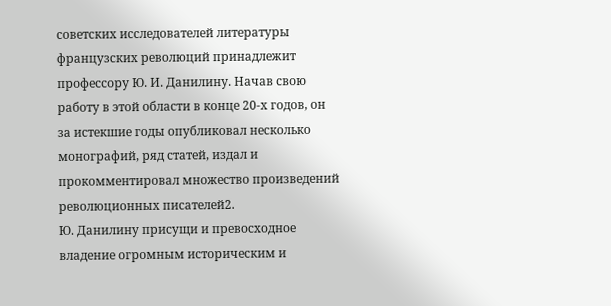советских исследователей литературы французских революций принадлежит профессору Ю. И. Данилину. Начав свою работу в этой области в конце 20-х годов, он за истекшие годы опубликовал несколько монографий, ряд статей, издал и прокомментировал множество произведений революционных писателей2.
Ю. Данилину присущи и превосходное владение огромным историческим и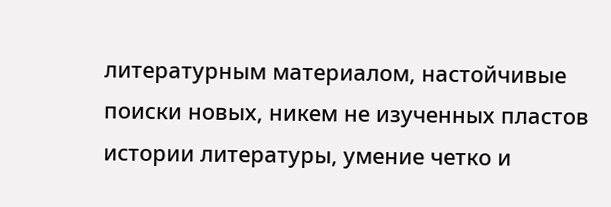литературным материалом, настойчивые поиски новых, никем не изученных пластов истории литературы, умение четко и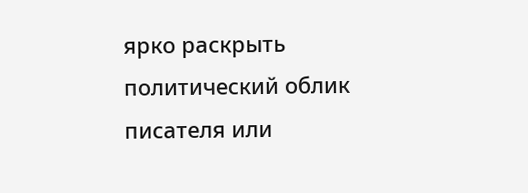ярко раскрыть политический облик писателя или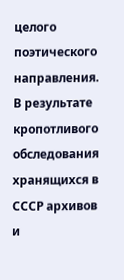целого поэтического направления. В результате кропотливого обследования хранящихся в СССР архивов и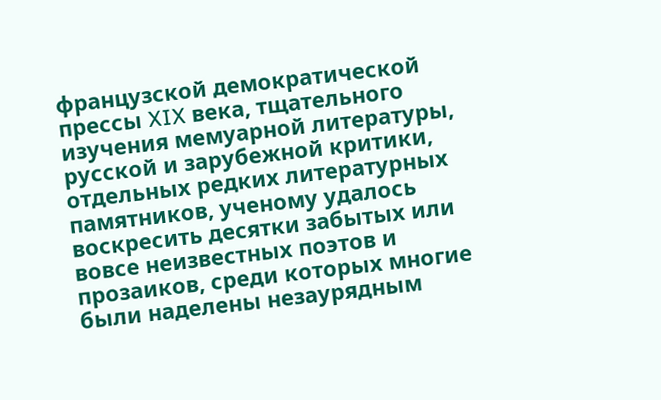французской демократической прессы XIX века, тщательного изучения мемуарной литературы, русской и зарубежной критики, отдельных редких литературных памятников, ученому удалось воскресить десятки забытых или вовсе неизвестных поэтов и прозаиков, среди которых многие были наделены незаурядным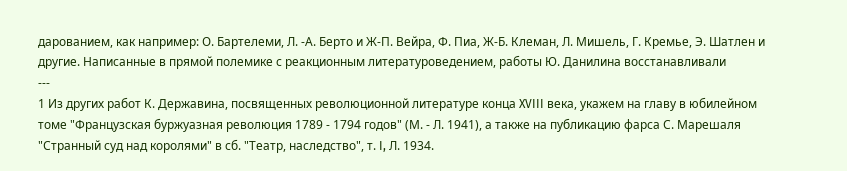дарованием, как например: О. Бартелеми, Л. -А. Берто и Ж-П. Вейра, Ф. Пиа, Ж-Б. Клеман, Л. Мишель, Г. Кремье, Э. Шатлен и другие. Написанные в прямой полемике с реакционным литературоведением, работы Ю. Данилина восстанавливали
---
1 Из других работ К. Державина, посвященных революционной литературе конца XVIII века, укажем на главу в юбилейном томе "Французская буржуазная революция 1789 - 1794 годов" (М. - Л. 1941), а также на публикацию фарса С. Марешаля "Странный суд над королями" в сб. "Театр, наследство", т. I, Л. 1934.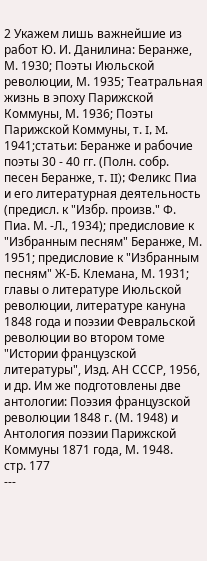2 Укажем лишь важнейшие из работ Ю. И. Данилина: Беранже, М. 1930; Поэты Июльской революции, М. 1935; Театральная жизнь в эпоху Парижской Коммуны, М. 1936; Поэты Парижской Коммуны, т. I, M. 1941;статьи: Беранже и рабочие поэты 30 - 40 гг. (Полн. собр. песен Беранже, т. II); Феликс Пиа и его литературная деятельность (предисл. к "Избр. произв." Ф. Пиа. М. -Л., 1934); предисловие к "Избранным песням" Беранже, М. 1951; предисловие к "Избранным песням" Ж-Б. Клемана, М. 1931; главы о литературе Июльской революции, литературе кануна 1848 года и поэзии Февральской революции во втором томе "Истории французской литературы", Изд. АН СССР, 1956, и др. Им же подготовлены две антологии: Поэзия французской революции 1848 г. (М. 1948) и Антология поэзии Парижской Коммуны 1871 года, М. 1948.
стр. 177
---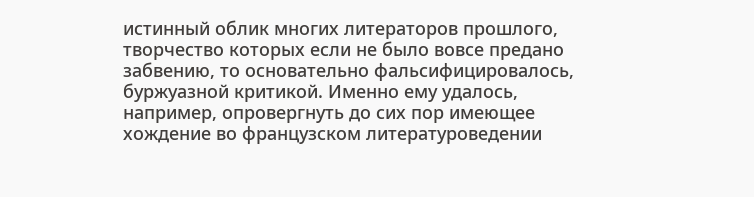истинный облик многих литераторов прошлого, творчество которых если не было вовсе предано забвению, то основательно фальсифицировалось, буржуазной критикой. Именно ему удалось, например, опровергнуть до сих пор имеющее хождение во французском литературоведении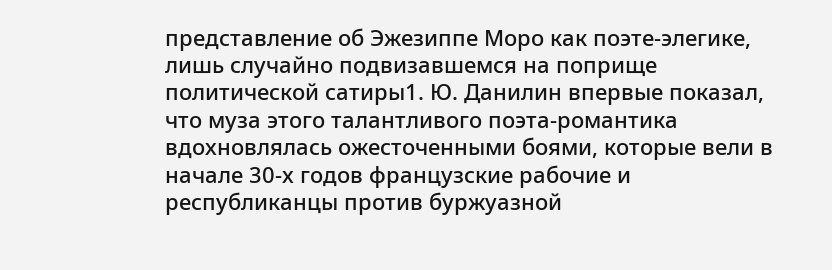представление об Эжезиппе Моро как поэте-элегике, лишь случайно подвизавшемся на поприще политической сатиры1. Ю. Данилин впервые показал, что муза этого талантливого поэта-романтика вдохновлялась ожесточенными боями, которые вели в начале 30-х годов французские рабочие и республиканцы против буржуазной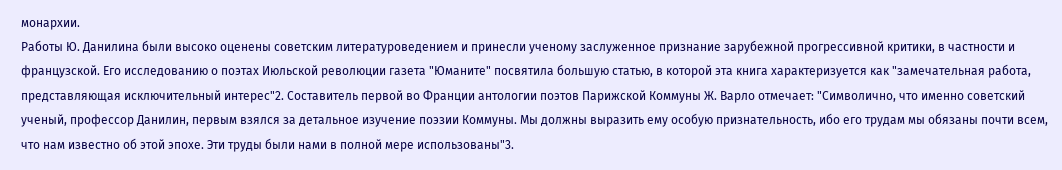монархии.
Работы Ю. Данилина были высоко оценены советским литературоведением и принесли ученому заслуженное признание зарубежной прогрессивной критики, в частности и французской. Его исследованию о поэтах Июльской революции газета "Юманите" посвятила большую статью, в которой эта книга характеризуется как "замечательная работа, представляющая исключительный интерес"2. Составитель первой во Франции антологии поэтов Парижской Коммуны Ж. Варло отмечает: "Символично, что именно советский ученый, профессор Данилин, первым взялся за детальное изучение поэзии Коммуны. Мы должны выразить ему особую признательность, ибо его трудам мы обязаны почти всем, что нам известно об этой эпохе. Эти труды были нами в полной мере использованы"3.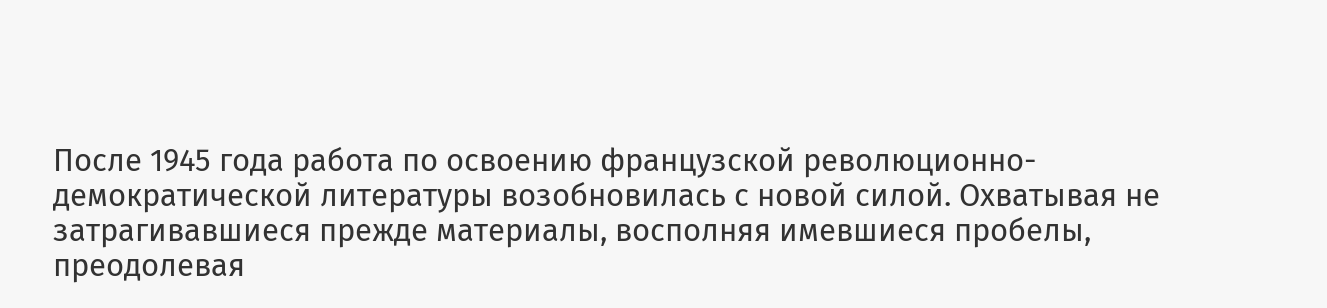После 1945 года работа по освоению французской революционно-демократической литературы возобновилась с новой силой. Охватывая не затрагивавшиеся прежде материалы, восполняя имевшиеся пробелы, преодолевая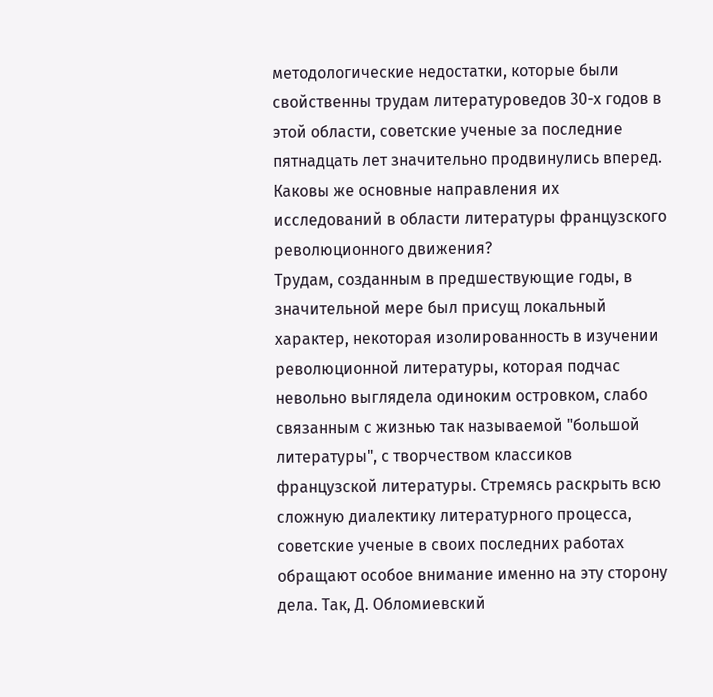методологические недостатки, которые были свойственны трудам литературоведов 30-х годов в этой области, советские ученые за последние пятнадцать лет значительно продвинулись вперед. Каковы же основные направления их исследований в области литературы французского революционного движения?
Трудам, созданным в предшествующие годы, в значительной мере был присущ локальный характер, некоторая изолированность в изучении революционной литературы, которая подчас невольно выглядела одиноким островком, слабо связанным с жизнью так называемой "большой литературы", с творчеством классиков французской литературы. Стремясь раскрыть всю сложную диалектику литературного процесса, советские ученые в своих последних работах обращают особое внимание именно на эту сторону дела. Так, Д. Обломиевский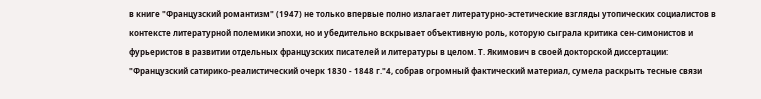в книге "Французский романтизм" (1947) не только впервые полно излагает литературно-эстетические взгляды утопических социалистов в контексте литературной полемики эпохи, но и убедительно вскрывает объективную роль, которую сыграла критика сен-симонистов и фурьеристов в развитии отдельных французских писателей и литературы в целом. Т. Якимович в своей докторской диссертации: "Французский сатирико-реалистический очерк 1830 - 1848 г."4, собрав огромный фактический материал, сумела раскрыть тесные связи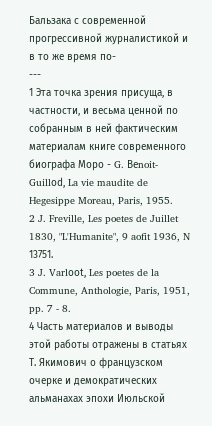Бальзака с современной прогрессивной журналистикой и в то же время по-
---
1 Эта точка зрения присуща, в частности, и весьма ценной по собранным в ней фактическим материалам книге современного биографа Моро - G. Веnoit-Guillоd, La vie maudite de Hegesippe Moreau, Paris, 1955.
2 J. Freville, Les poetes de Juillet 1830, "L'Humanite", 9 aofit 1936, N 13751.
3 J. Varlооt, Les poetes de la Commune, Anthologie, Paris, 1951, pp. 7 - 8.
4 Часть материалов и выводы этой работы отражены в статьях Т. Якимович о французском очерке и демократических альманахах эпохи Июльской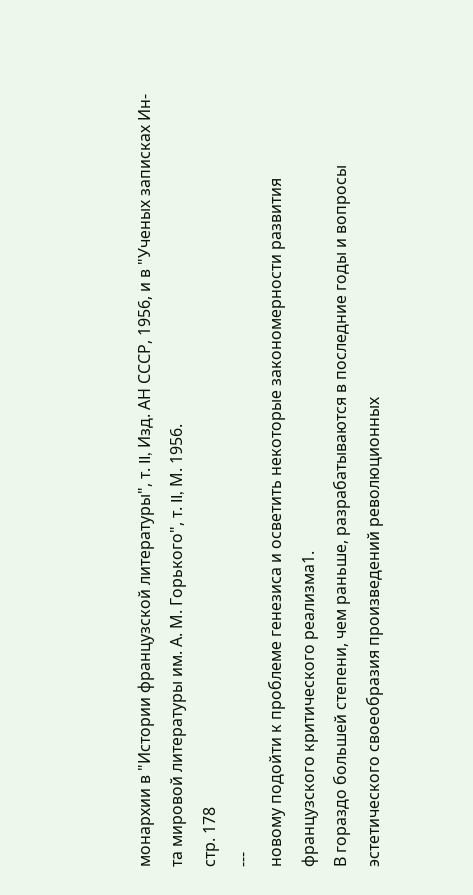монархии в "Истории французской литературы", т. II, Изд. АН СССР, 1956, и в "Ученых записках Ин-та мировой литературы им. А. М. Горького", т. II, М. 1956.
стр. 178
---
новому подойти к проблеме генезиса и осветить некоторые закономерности развития французского критического реализма1.
В гораздо большей степени, чем раньше, разрабатываются в последние годы и вопросы эстетического своеобразия произведений революционных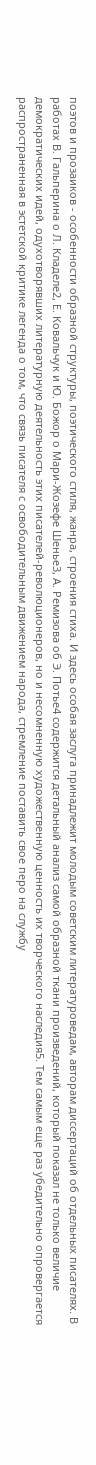поэтов и прозаиков - особенности образной структуры, поэтического стиля, жанра, строения стиха. И здесь особая заслуга принадлежит молодым советским литературоведам, авторам диссертаций об отдельных писателях. В работах В. Гальперина о Л. Кладеле2, Е. Ковальчук и Ю. Божор о Мари-Жозефе Шенье3, А. Ремизова об Э. Потье4 содержится детальный анализ самой образной ткани произведений, который показал не только величие демократических идей, одухотворявших литературную деятельность этих писателей-революционеров, но и несомненную художественную ценность их творческого наследия5. Тем самым еще раз убедительно опровергается распространенная в эстетской критике легенда о том, что связь писателя с освободительным движением народа, стремление поставить свое перо на службу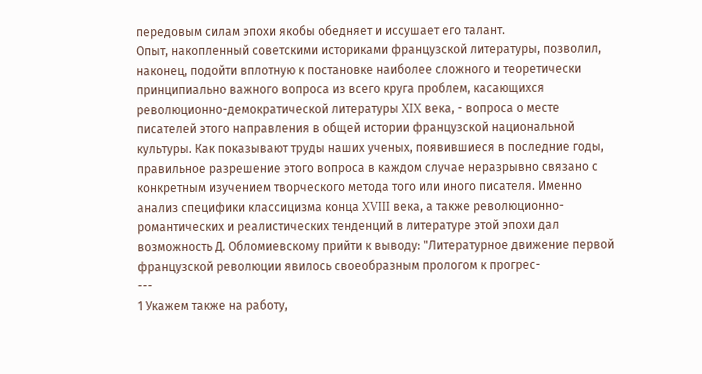передовым силам эпохи якобы обедняет и иссушает его талант.
Опыт, накопленный советскими историками французской литературы, позволил, наконец, подойти вплотную к постановке наиболее сложного и теоретически принципиально важного вопроса из всего круга проблем, касающихся революционно-демократической литературы XIX века, - вопроса о месте писателей этого направления в общей истории французской национальной культуры. Как показывают труды наших ученых, появившиеся в последние годы, правильное разрешение этого вопроса в каждом случае неразрывно связано с конкретным изучением творческого метода того или иного писателя. Именно анализ специфики классицизма конца XVIII века, а также революционно-романтических и реалистических тенденций в литературе этой эпохи дал возможность Д. Обломиевскому прийти к выводу: "Литературное движение первой французской революции явилось своеобразным прологом к прогрес-
---
1 Укажем также на работу,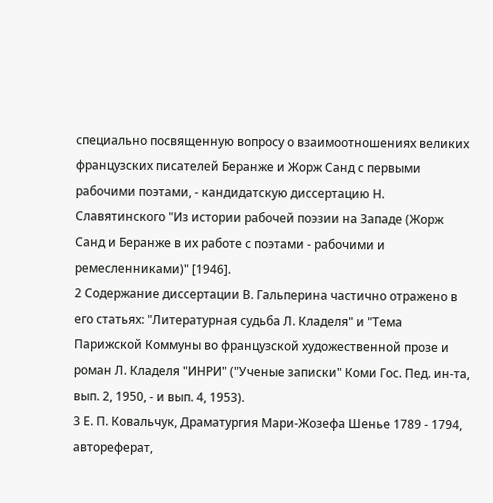специально посвященную вопросу о взаимоотношениях великих французских писателей Беранже и Жорж Санд с первыми рабочими поэтами, - кандидатскую диссертацию Н. Славятинского "Из истории рабочей поэзии на Западе (Жорж Санд и Беранже в их работе с поэтами - рабочими и ремесленниками)" [1946].
2 Содержание диссертации В. Гальперина частично отражено в его статьях: "Литературная судьба Л. Кладеля" и "Тема Парижской Коммуны во французской художественной прозе и роман Л. Кладеля "ИНРИ" ("Ученые записки" Коми Гос. Пед. ин-та, вып. 2, 1950, - и вып. 4, 1953).
3 Е. П. Ковальчук, Драматургия Мари-Жозефа Шенье 1789 - 1794, автореферат,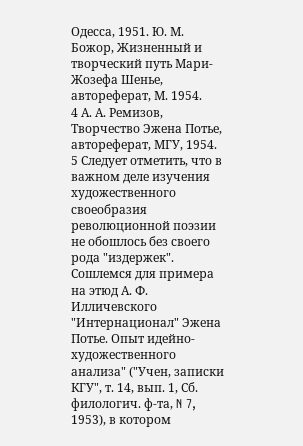Одесса, 1951. Ю. М. Божор, Жизненный и творческий путь Мари-Жозефа Шенье, автореферат, М. 1954.
4 А. А. Ремизов, Творчество Эжена Потье, автореферат, МГУ, 1954.
5 Следует отметить, что в важном деле изучения художественного своеобразия революционной поэзии не обошлось без своего рода "издержек". Сошлемся для примера на этюд А. Ф. Илличевского "Интернационал" Эжена Потье. Опыт идейно-художественного анализа" ("Учен, записки КГУ", т. 14, вып. 1, Сб. филологич. ф-та, N 7, 1953), в котором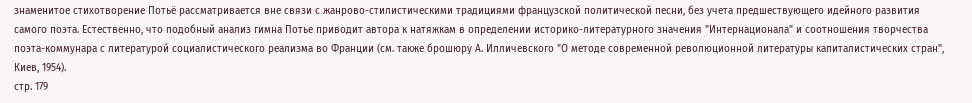знаменитое стихотворение Потьё рассматривается вне связи с жанрово-стилистическими традициями французской политической песни, без учета предшествующего идейного развития самого поэта. Естественно, что подобный анализ гимна Потье приводит автора к натяжкам в определении историко-литературного значения "Интернационала" и соотношения творчества поэта-коммунара с литературой социалистического реализма во Франции (см. также брошюру А. Илличевского "О методе современной революционной литературы капиталистических стран", Киев, 1954).
стр. 179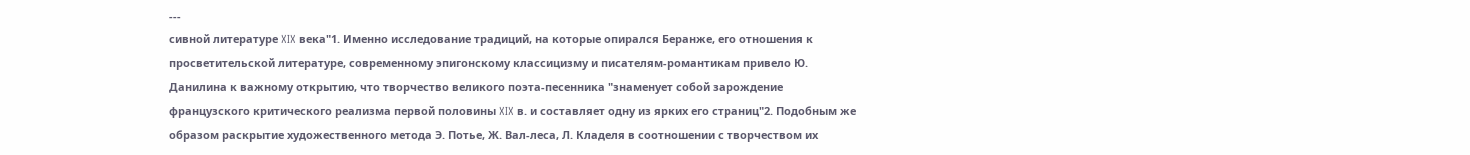---
сивной литературе XIX века"1. Именно исследование традиций, на которые опирался Беранже, его отношения к просветительской литературе, современному эпигонскому классицизму и писателям-романтикам привело Ю. Данилина к важному открытию, что творчество великого поэта-песенника "знаменует собой зарождение французского критического реализма первой половины XIX в. и составляет одну из ярких его страниц"2. Подобным же образом раскрытие художественного метода Э. Потье, Ж. Вал-леса, Л. Кладеля в соотношении с творчеством их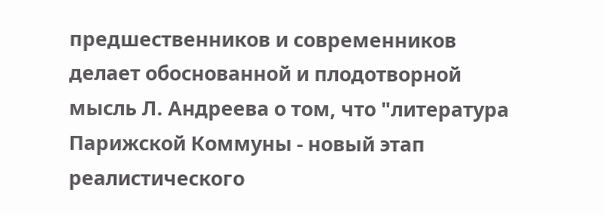предшественников и современников делает обоснованной и плодотворной мысль Л. Андреева о том, что "литература Парижской Коммуны - новый этап реалистического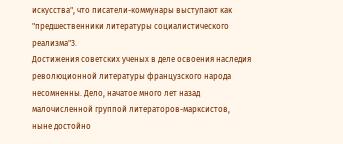искусства", что писатели-коммунары выступают как "предшественники литературы социалистического реализма"3.
Достижения советских ученых в деле освоения наследия революционной литературы французского народа несомненны. Дело, начатое много лет назад малочисленной группой литераторов-марксистов, ныне достойно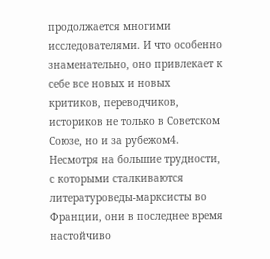продолжается многими исследователями. И что особенно знаменательно, оно привлекает к себе все новых и новых критиков, переводчиков, историков не только в Советском Союзе, но и за рубежом4. Несмотря на большие трудности, с которыми сталкиваются литературоведы-марксисты во Франции, они в последнее время настойчиво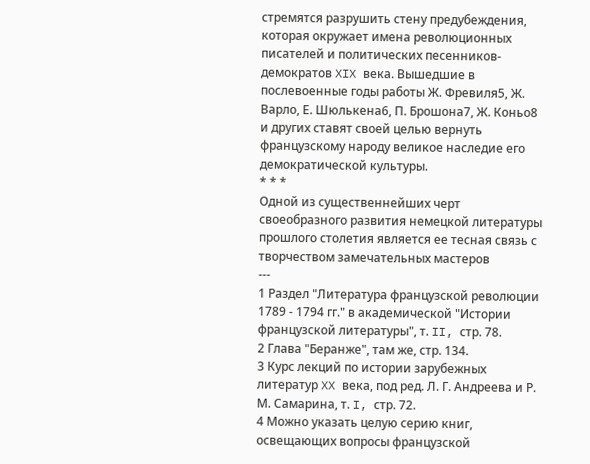стремятся разрушить стену предубеждения, которая окружает имена революционных писателей и политических песенников-демократов XIX века. Вышедшие в послевоенные годы работы Ж. Фревиля5, Ж. Варло, Е. Шюлькена6, П. Брошона7, Ж. Коньо8 и других ставят своей целью вернуть французскому народу великое наследие его демократической культуры.
* * *
Одной из существеннейших черт своеобразного развития немецкой литературы прошлого столетия является ее тесная связь с творчеством замечательных мастеров
---
1 Раздел "Литература французской революции 1789 - 1794 гг." в академической "Истории французской литературы", т. II, стр. 78.
2 Глава "Беранже", там же, стр. 134.
3 Курс лекций по истории зарубежных литератур XX века, под ред. Л. Г. Андреева и Р. М. Самарина, т. I, стр. 72.
4 Можно указать целую серию книг, освещающих вопросы французской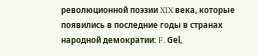революционной поэзии XIX века, которые появились в последние годы в странах народной демократии: F. Gеl,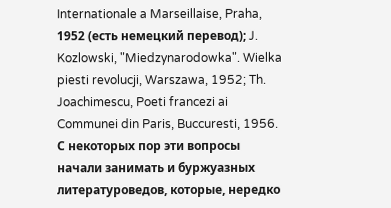Internationale a Marseillaise, Praha, 1952 (есть немецкий перевод); J. Kozlowski, "Miedzynarodowka". Wielka piesti revolucji, Warszawa, 1952; Th. Joachimescu, Poeti francezi ai Communei din Paris, Buccuresti, 1956. С некоторых пор эти вопросы начали занимать и буржуазных литературоведов, которые, нередко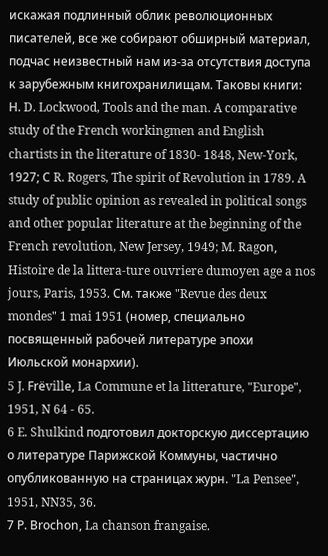искажая подлинный облик революционных писателей, все же собирают обширный материал, подчас неизвестный нам из-за отсутствия доступа к зарубежным книгохранилищам. Таковы книги: Н. D. Lockwood, Tools and the man. A comparative study of the French workingmen and English chartists in the literature of 1830- 1848, New-York, 1927; С R. Rogers, The spirit of Revolution in 1789. A study of public opinion as revealed in political songs and other popular literature at the beginning of the French revolution, New Jersey, 1949; M. Ragоn, Histoire de la littera-ture ouvriere dumoyen age a nos jours, Paris, 1953. См. также "Revue des deux mondes" 1 mai 1951 (номер, специально посвященный рабочей литературе эпохи Июльской монархии).
5 J. Frёvillе, La Commune et la litterature, "Europe", 1951, N 64 - 65.
6 E. Shulkind подготовил докторскую диссертацию о литературе Парижской Коммуны, частично опубликованную на страницах журн. "La Pensee", 1951, NN35, 36.
7 Р. Вrосhоn, La chanson frangaise.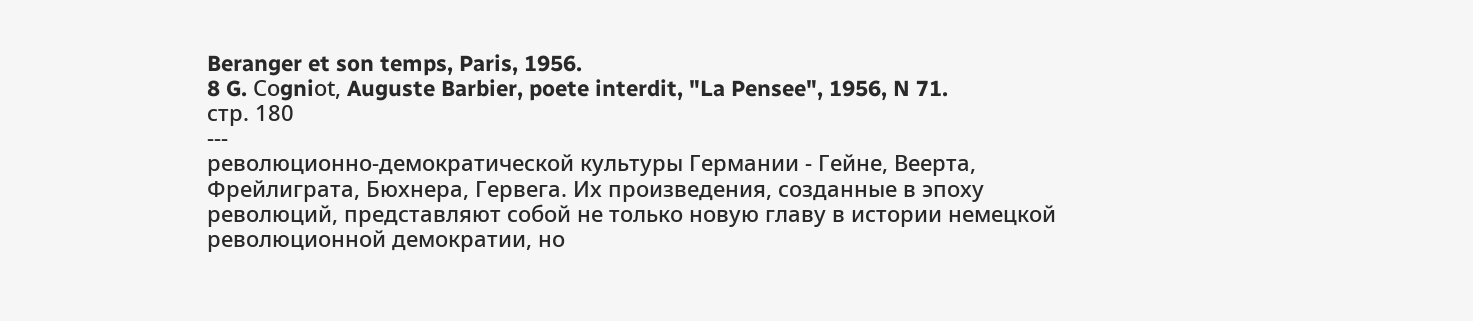Beranger et son temps, Paris, 1956.
8 G. Соgniоt, Auguste Barbier, poete interdit, "La Pensee", 1956, N 71.
стр. 180
---
революционно-демократической культуры Германии - Гейне, Веерта, Фрейлиграта, Бюхнера, Гервега. Их произведения, созданные в эпоху революций, представляют собой не только новую главу в истории немецкой революционной демократии, но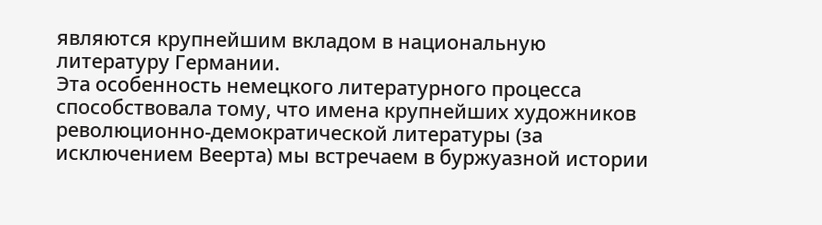являются крупнейшим вкладом в национальную литературу Германии.
Эта особенность немецкого литературного процесса способствовала тому, что имена крупнейших художников революционно-демократической литературы (за исключением Веерта) мы встречаем в буржуазной истории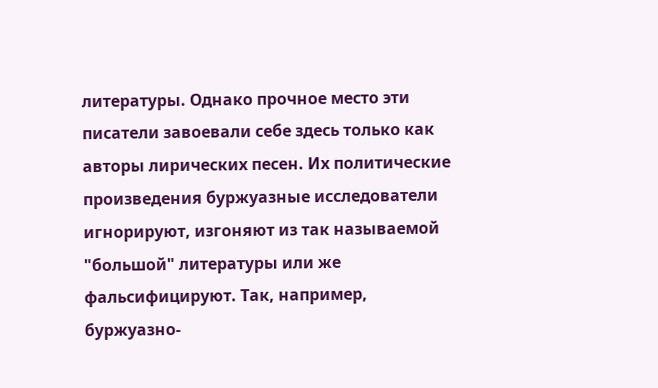литературы. Однако прочное место эти писатели завоевали себе здесь только как авторы лирических песен. Их политические произведения буржуазные исследователи игнорируют, изгоняют из так называемой "большой" литературы или же фальсифицируют. Так, например, буржуазно-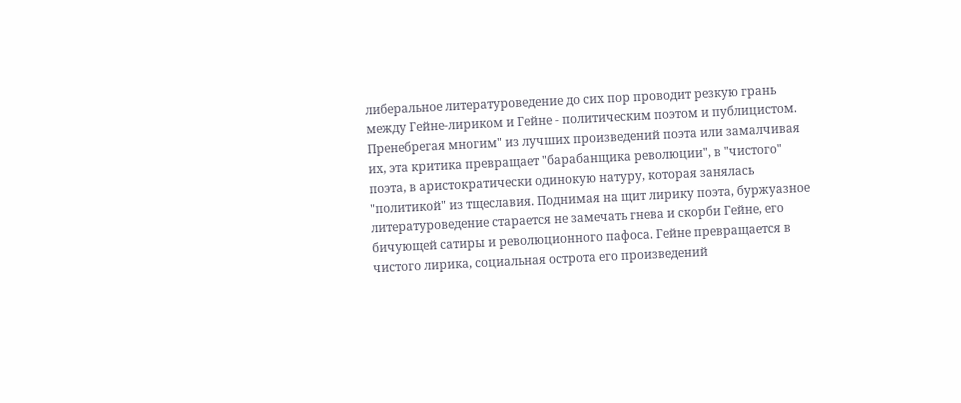либеральное литературоведение до сих пор проводит резкую грань между Гейне-лириком и Гейне - политическим поэтом и публицистом. Пренебрегая многим" из лучших произведений поэта или замалчивая их, эта критика превращает "барабанщика революции", в "чистого" поэта, в аристократически одинокую натуру, которая занялась "политикой" из тщеславия. Поднимая на щит лирику поэта, буржуазное литературоведение старается не замечать гнева и скорби Гейне, его бичующей сатиры и революционного пафоса. Гейне превращается в чистого лирика, социальная острота его произведений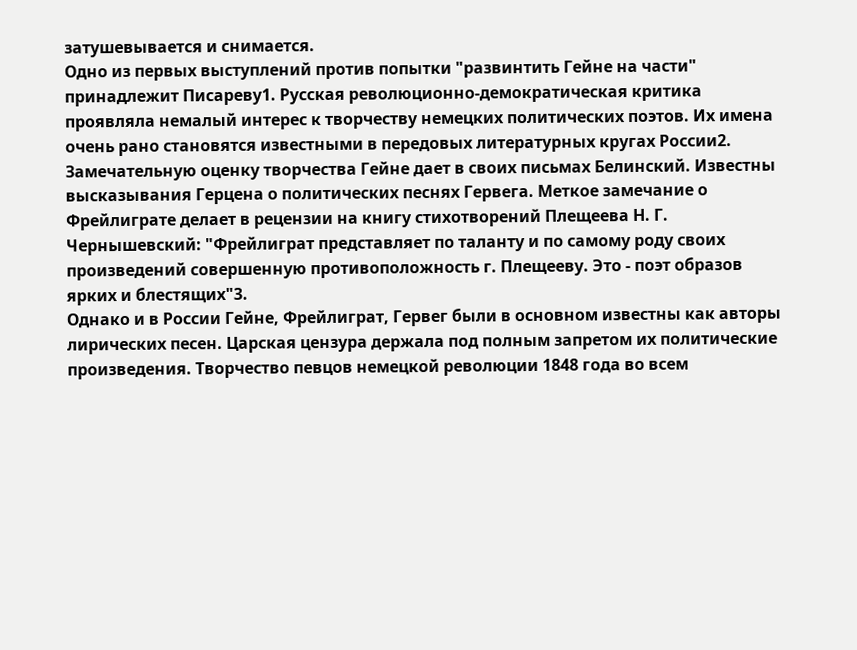затушевывается и снимается.
Одно из первых выступлений против попытки "развинтить Гейне на части" принадлежит Писареву1. Русская революционно-демократическая критика проявляла немалый интерес к творчеству немецких политических поэтов. Их имена очень рано становятся известными в передовых литературных кругах России2. Замечательную оценку творчества Гейне дает в своих письмах Белинский. Известны высказывания Герцена о политических песнях Гервега. Меткое замечание о Фрейлиграте делает в рецензии на книгу стихотворений Плещеева Н. Г. Чернышевский: "Фрейлиграт представляет по таланту и по самому роду своих произведений совершенную противоположность г. Плещееву. Это - поэт образов ярких и блестящих"3.
Однако и в России Гейне, Фрейлиграт, Гервег были в основном известны как авторы лирических песен. Царская цензура держала под полным запретом их политические произведения. Творчество певцов немецкой революции 1848 года во всем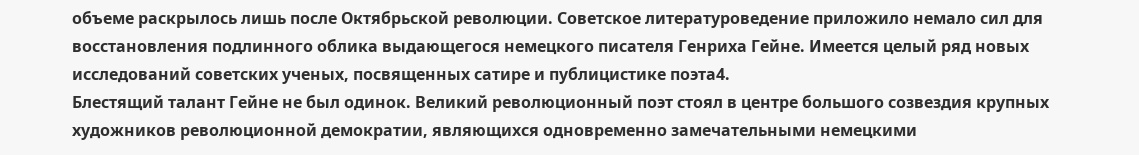объеме раскрылось лишь после Октябрьской революции. Советское литературоведение приложило немало сил для восстановления подлинного облика выдающегося немецкого писателя Генриха Гейне. Имеется целый ряд новых исследований советских ученых, посвященных сатире и публицистике поэта4.
Блестящий талант Гейне не был одинок. Великий революционный поэт стоял в центре большого созвездия крупных художников революционной демократии, являющихся одновременно замечательными немецкими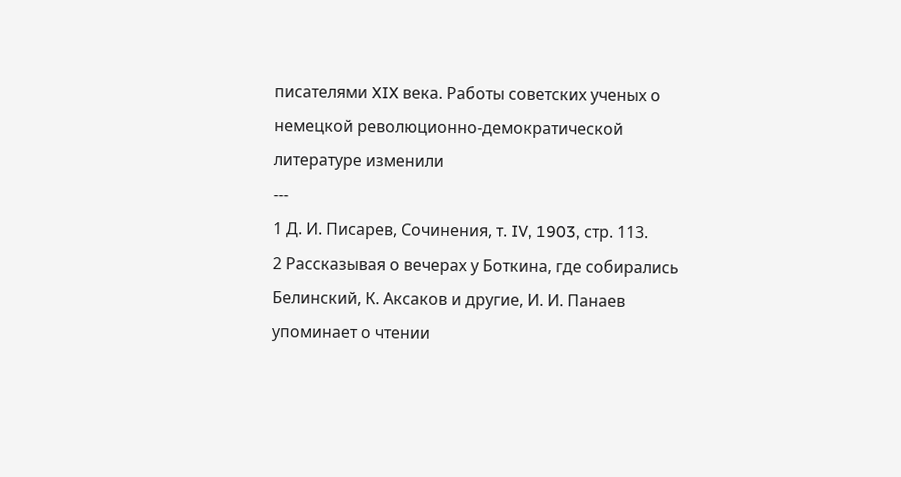писателями XIX века. Работы советских ученых о немецкой революционно-демократической литературе изменили
---
1 Д. И. Писарев, Сочинения, т. IV, 1903, стр. 113.
2 Рассказывая о вечерах у Боткина, где собирались Белинский, К. Аксаков и другие, И. И. Панаев упоминает о чтении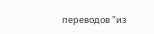переводов "из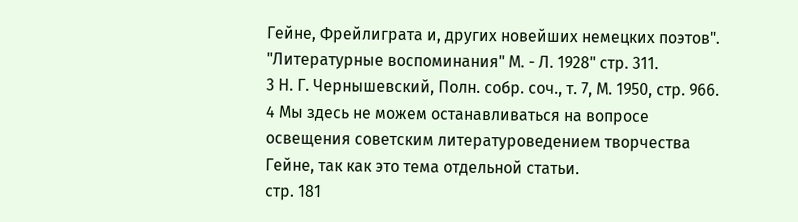Гейне, Фрейлиграта и, других новейших немецких поэтов". "Литературные воспоминания" М. - Л. 1928" стр. 311.
3 Н. Г. Чернышевский, Полн. собр. соч., т. 7, М. 1950, стр. 966.
4 Мы здесь не можем останавливаться на вопросе освещения советским литературоведением творчества Гейне, так как это тема отдельной статьи.
стр. 181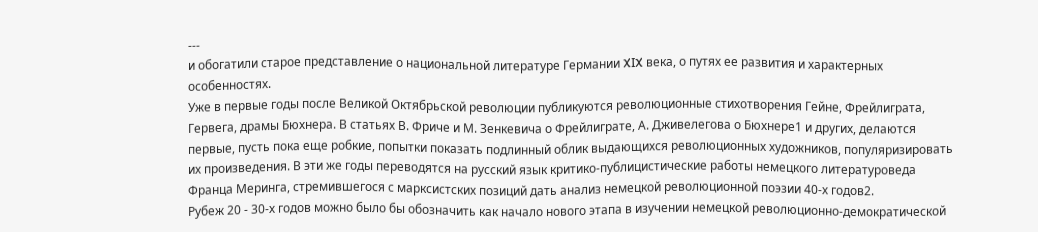---
и обогатили старое представление о национальной литературе Германии XIX века, о путях ее развития и характерных особенностях.
Уже в первые годы после Великой Октябрьской революции публикуются революционные стихотворения Гейне, Фрейлиграта, Гервега, драмы Бюхнера. В статьях В. Фриче и М. Зенкевича о Фрейлиграте, А. Дживелегова о Бюхнере1 и других, делаются первые, пусть пока еще робкие, попытки показать подлинный облик выдающихся революционных художников, популяризировать их произведения. В эти же годы переводятся на русский язык критико-публицистические работы немецкого литературоведа Франца Меринга, стремившегося с марксистских позиций дать анализ немецкой революционной поэзии 40-х годов2.
Рубеж 20 - 30-х годов можно было бы обозначить как начало нового этапа в изучении немецкой революционно-демократической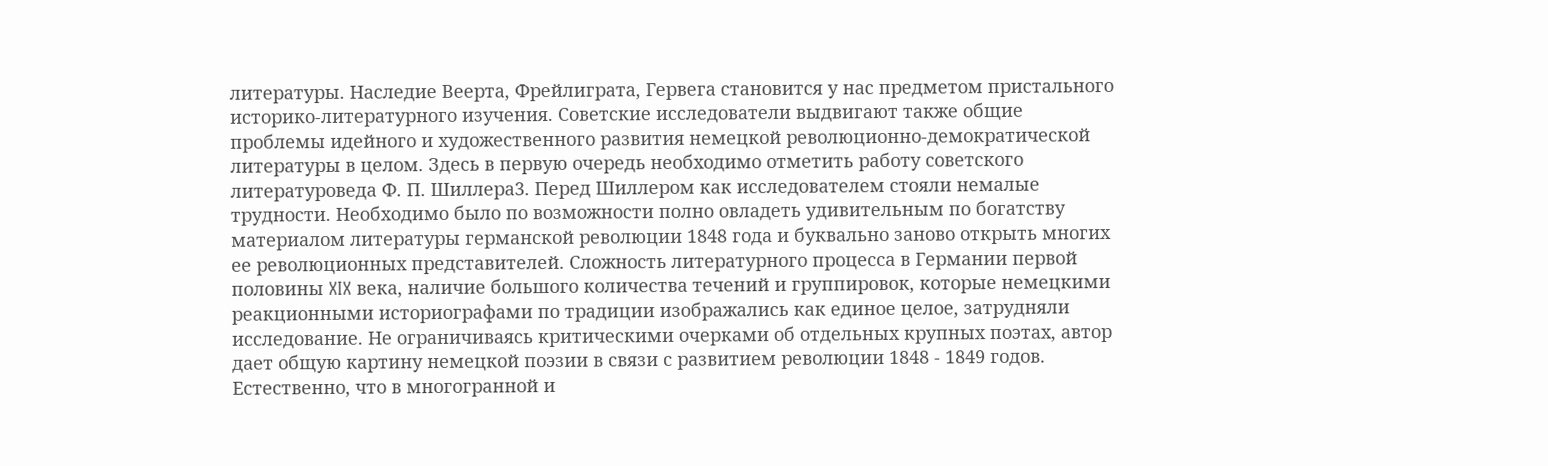литературы. Наследие Веерта, Фрейлиграта, Гервега становится у нас предметом пристального историко-литературного изучения. Советские исследователи выдвигают также общие проблемы идейного и художественного развития немецкой революционно-демократической литературы в целом. Здесь в первую очередь необходимо отметить работу советского литературоведа Ф. П. Шиллера3. Перед Шиллером как исследователем стояли немалые трудности. Необходимо было по возможности полно овладеть удивительным по богатству материалом литературы германской революции 1848 года и буквально заново открыть многих ее революционных представителей. Сложность литературного процесса в Германии первой половины XIX века, наличие большого количества течений и группировок, которые немецкими реакционными историографами по традиции изображались как единое целое, затрудняли исследование. Не ограничиваясь критическими очерками об отдельных крупных поэтах, автор дает общую картину немецкой поэзии в связи с развитием революции 1848 - 1849 годов. Естественно, что в многогранной и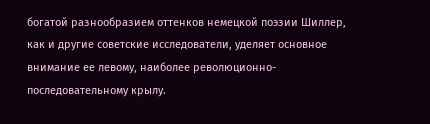богатой разнообразием оттенков немецкой поэзии Шиллер, как и другие советские исследователи, уделяет основное внимание ее левому, наиболее революционно-последовательному крылу.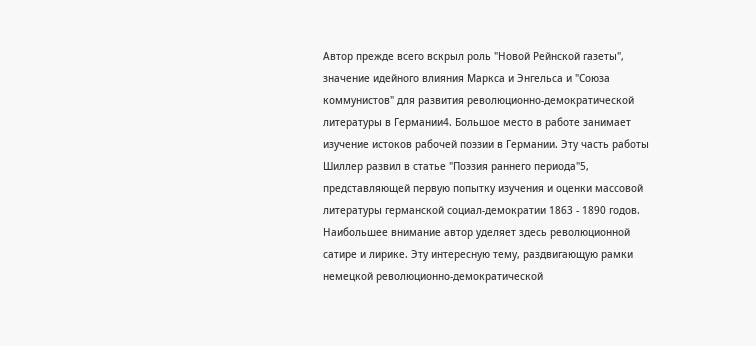Автор прежде всего вскрыл роль "Новой Рейнской газеты", значение идейного влияния Маркса и Энгельса и "Союза коммунистов" для развития революционно-демократической литературы в Германии4. Большое место в работе занимает изучение истоков рабочей поэзии в Германии. Эту часть работы Шиллер развил в статье "Поэзия раннего периода"5, представляющей первую попытку изучения и оценки массовой литературы германской социал-демократии 1863 - 1890 годов. Наибольшее внимание автор уделяет здесь революционной сатире и лирике. Эту интересную тему, раздвигающую рамки немецкой революционно-демократической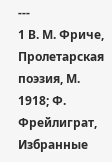---
1 В. М. Фриче, Пролетарская поэзия, М. 1918; Ф. Фрейлиграт, Избранные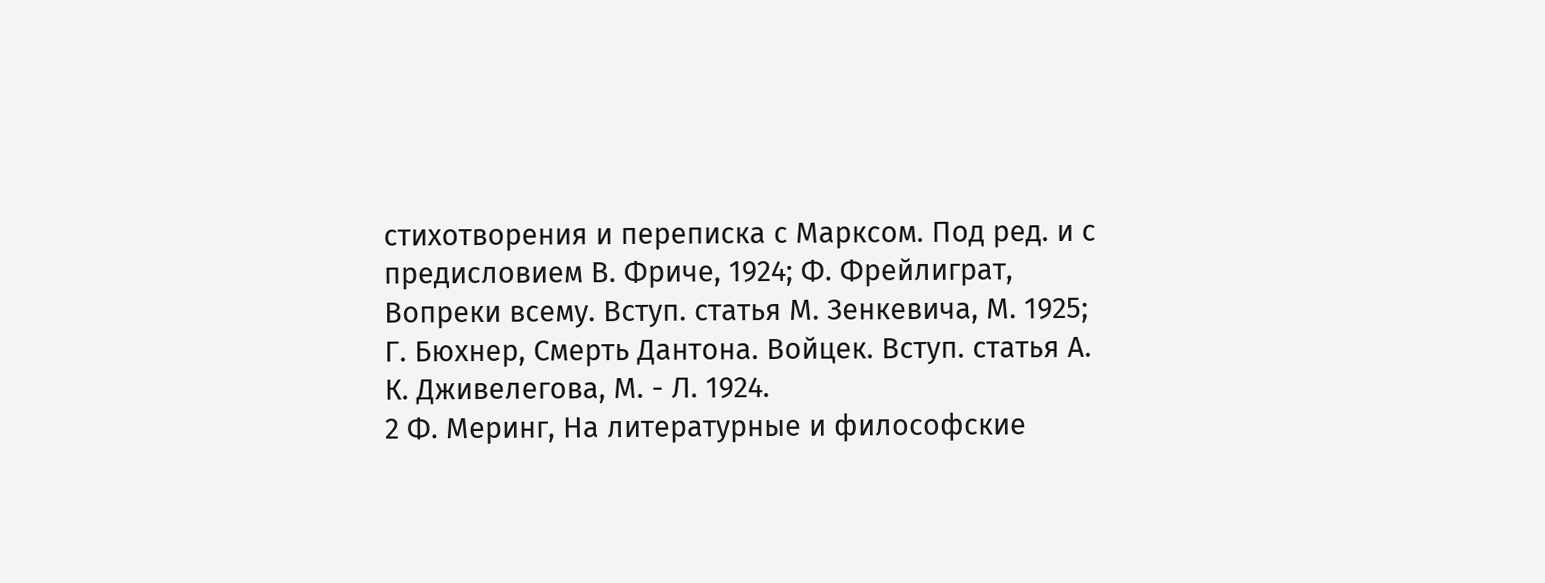стихотворения и переписка с Марксом. Под ред. и с предисловием В. Фриче, 1924; Ф. Фрейлиграт, Вопреки всему. Вступ. статья М. Зенкевича, М. 1925; Г. Бюхнер, Смерть Дантона. Войцек. Вступ. статья А. К. Дживелегова, М. - Л. 1924.
2 Ф. Меринг, На литературные и философские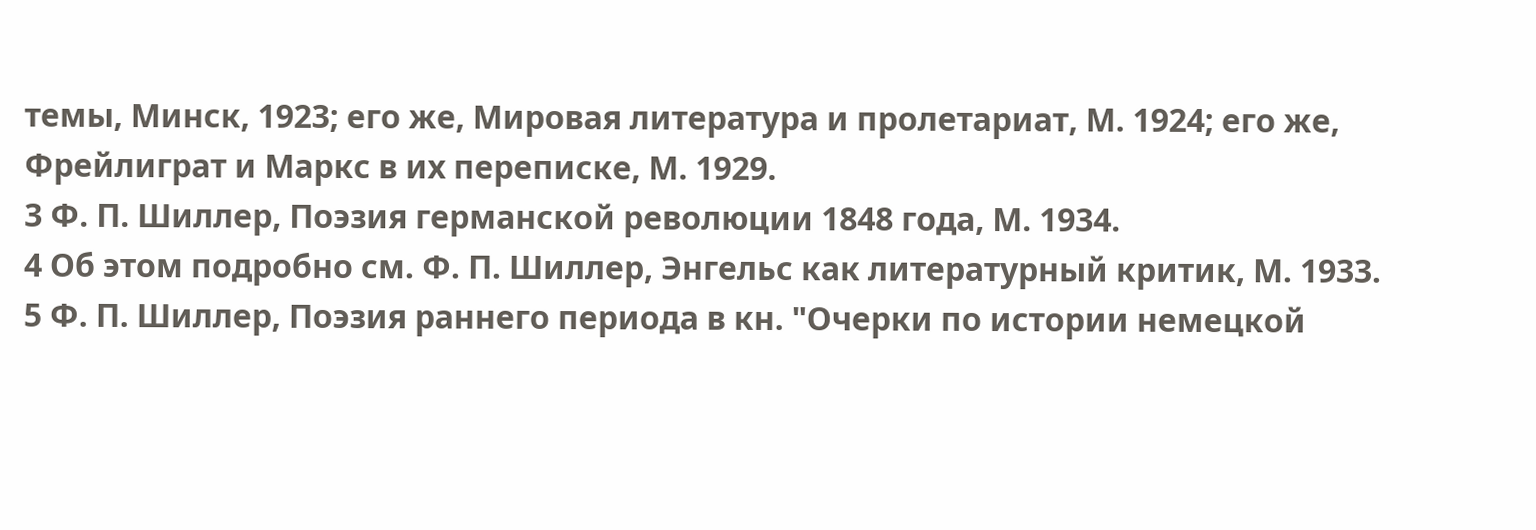темы, Минск, 1923; его же, Мировая литература и пролетариат, М. 1924; его же, Фрейлиграт и Маркс в их переписке, М. 1929.
3 Ф. П. Шиллер, Поэзия германской революции 1848 года, М. 1934.
4 Об этом подробно см. Ф. П. Шиллер, Энгельс как литературный критик, М. 1933.
5 Ф. П. Шиллер, Поэзия раннего периода в кн. "Очерки по истории немецкой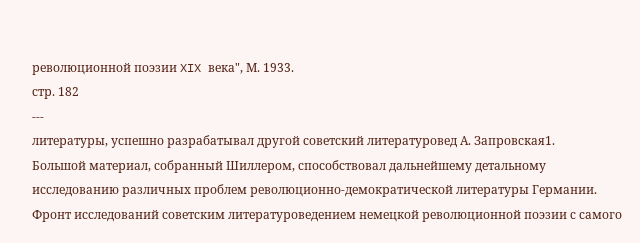революционной поэзии XIX века", М. 1933.
стр. 182
---
литературы, успешно разрабатывал другой советский литературовед А. Запровская1.
Большой материал, собранный Шиллером, способствовал дальнейшему детальному исследованию различных проблем революционно-демократической литературы Германии. Фронт исследований советским литературоведением немецкой революционной поэзии с самого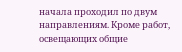начала проходил по двум направлениям. Кроме работ, освещающих общие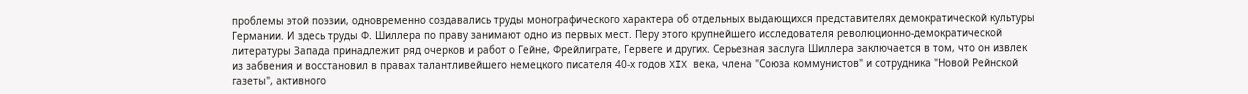проблемы этой поэзии, одновременно создавались труды монографического характера об отдельных выдающихся представителях демократической культуры Германии. И здесь труды Ф. Шиллера по праву занимают одно из первых мест. Перу этого крупнейшего исследователя революционно-демократической литературы Запада принадлежит ряд очерков и работ о Гейне, Фрейлиграте, Гервеге и других. Серьезная заслуга Шиллера заключается в том, что он извлек из забвения и восстановил в правах талантливейшего немецкого писателя 40-х годов XIX века, члена "Союза коммунистов" и сотрудника "Новой Рейнской газеты", активного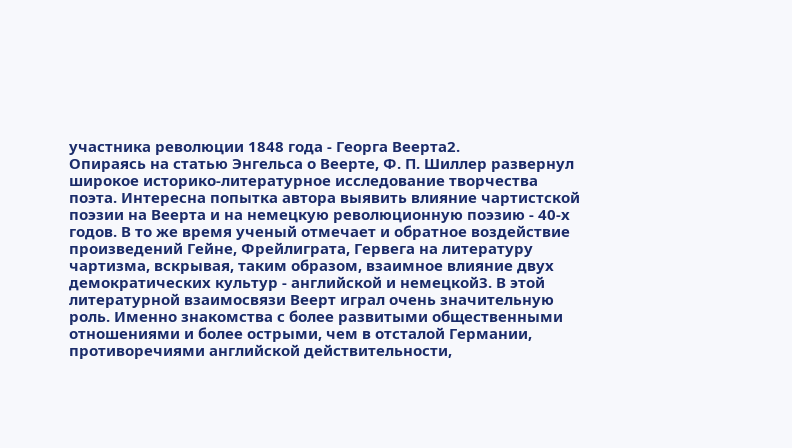участника революции 1848 года - Георга Веерта2.
Опираясь на статью Энгельса о Веерте, Ф. П. Шиллер развернул широкое историко-литературное исследование творчества поэта. Интересна попытка автора выявить влияние чартистской поэзии на Веерта и на немецкую революционную поэзию - 40-х годов. В то же время ученый отмечает и обратное воздействие произведений Гейне, Фрейлиграта, Гервега на литературу чартизма, вскрывая, таким образом, взаимное влияние двух демократических культур - английской и немецкой3. В этой литературной взаимосвязи Веерт играл очень значительную роль. Именно знакомства с более развитыми общественными отношениями и более острыми, чем в отсталой Германии, противоречиями английской действительности,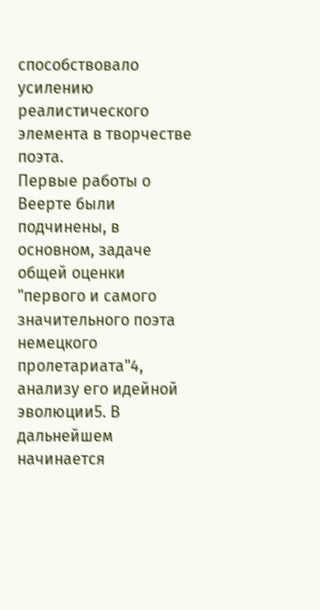способствовало усилению реалистического элемента в творчестве поэта.
Первые работы о Веерте были подчинены, в основном, задаче общей оценки "первого и самого значительного поэта немецкого пролетариата"4, анализу его идейной эволюции5. В дальнейшем начинается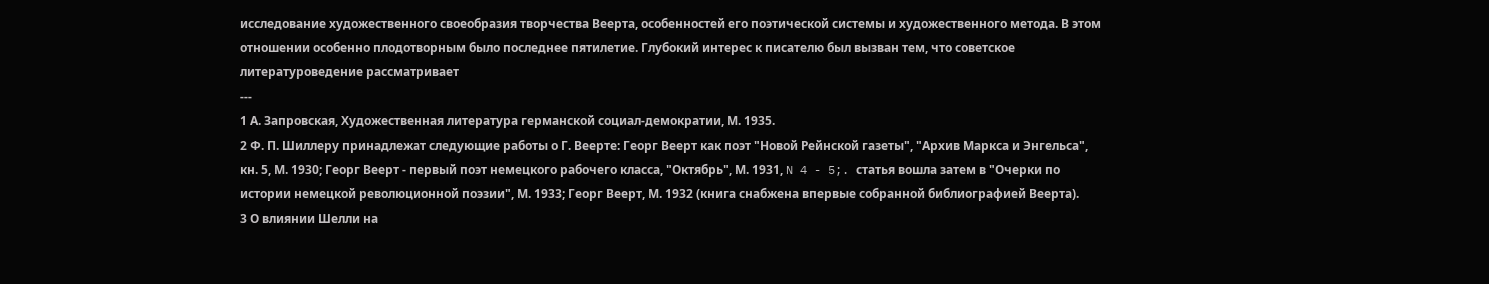исследование художественного своеобразия творчества Веерта, особенностей его поэтической системы и художественного метода. В этом отношении особенно плодотворным было последнее пятилетие. Глубокий интерес к писателю был вызван тем, что советское литературоведение рассматривает
---
1 А. Запровская, Художественная литература германской социал-демократии, М. 1935.
2 Ф. П. Шиллеру принадлежат следующие работы о Г. Веерте: Георг Веерт как поэт "Новой Рейнской газеты", "Архив Маркса и Энгельса", кн. 5, М. 1930; Георг Веерт - первый поэт немецкого рабочего класса, "Октябрь", М. 1931, N 4 - 5;. статья вошла затем в "Очерки по истории немецкой революционной поэзии", М. 1933; Георг Веерт, М. 1932 (книга снабжена впервые собранной библиографией Веерта).
3 О влиянии Шелли на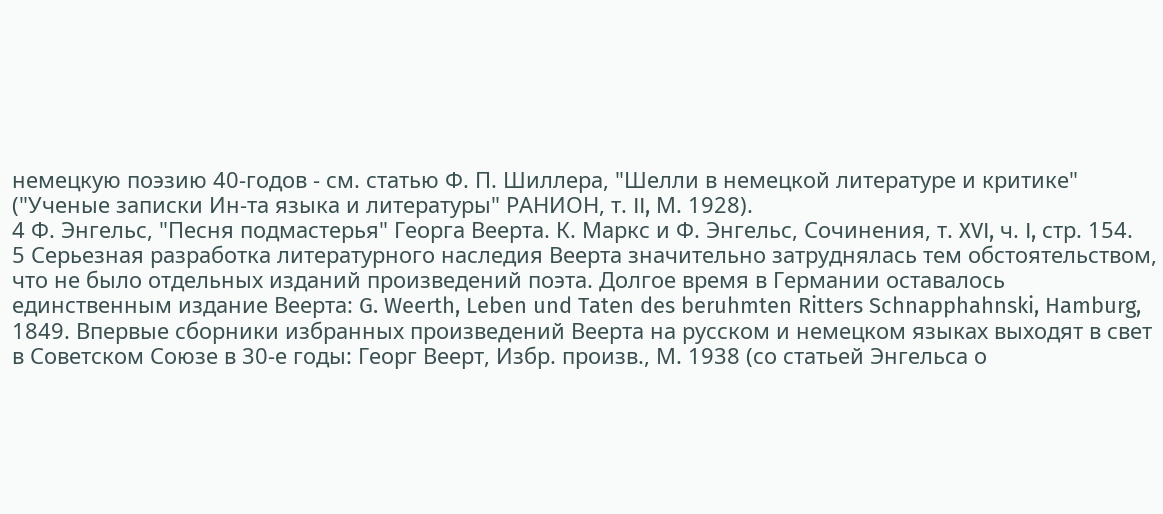немецкую поэзию 40-годов - см. статью Ф. П. Шиллера, "Шелли в немецкой литературе и критике" ("Ученые записки Ин-та языка и литературы" РАНИОН, т. II, М. 1928).
4 Ф. Энгельс, "Песня подмастерья" Георга Веерта. К. Маркс и Ф. Энгельс, Сочинения, т. XVI, ч. I, стр. 154.
5 Серьезная разработка литературного наследия Веерта значительно затруднялась тем обстоятельством, что не было отдельных изданий произведений поэта. Долгое время в Германии оставалось единственным издание Веерта: G. Weerth, Leben und Taten des beruhmten Ritters Schnapphahnski, Hamburg, 1849. Впервые сборники избранных произведений Веерта на русском и немецком языках выходят в свет в Советском Союзе в 30-е годы: Георг Веерт, Избр. произв., М. 1938 (со статьей Энгельса о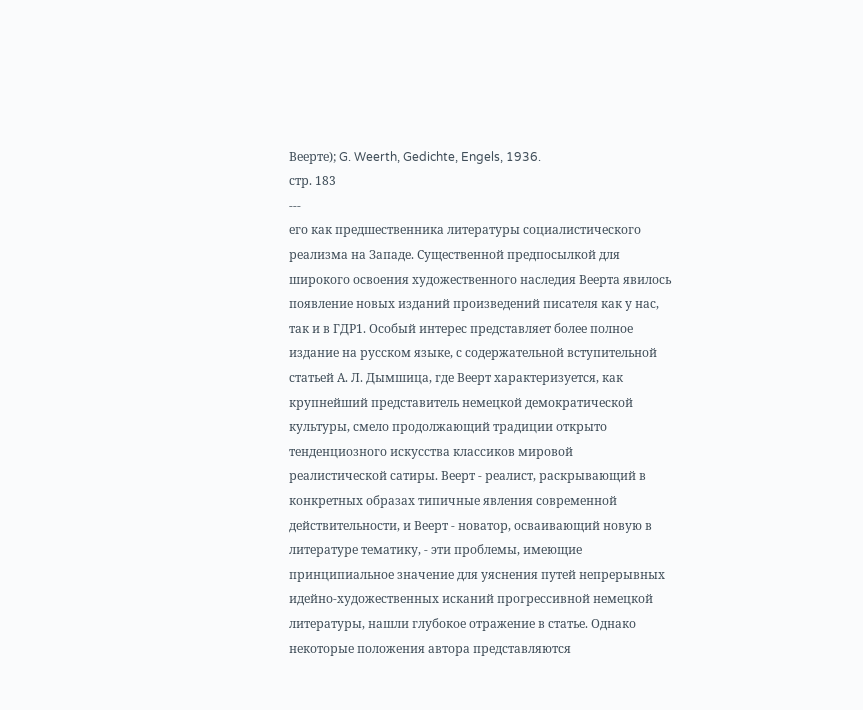Веерте); G. Weerth, Gedichte, Engels, 1936.
стр. 183
---
его как предшественника литературы социалистического реализма на Западе. Существенной предпосылкой для широкого освоения художественного наследия Веерта явилось появление новых изданий произведений писателя как у нас, так и в ГДР1. Особый интерес представляет более полное издание на русском языке, с содержательной вступительной статьей А. Л. Дымшица, где Веерт характеризуется, как крупнейший представитель немецкой демократической культуры, смело продолжающий традиции открыто тенденциозного искусства классиков мировой реалистической сатиры. Веерт - реалист, раскрывающий в конкретных образах типичные явления современной действительности, и Веерт - новатор, осваивающий новую в литературе тематику, - эти проблемы, имеющие принципиальное значение для уяснения путей непрерывных идейно-художественных исканий прогрессивной немецкой литературы, нашли глубокое отражение в статье. Однако некоторые положения автора представляются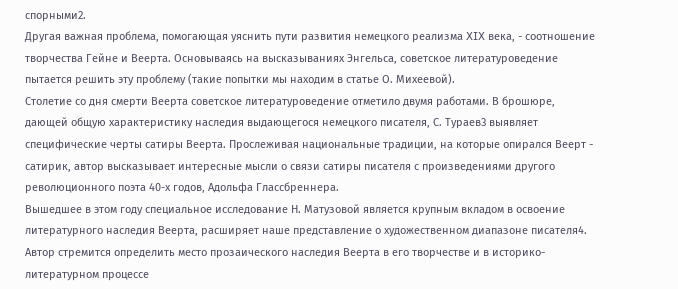спорными2.
Другая важная проблема, помогающая уяснить пути развития немецкого реализма XIX века, - соотношение творчества Гейне и Веерта. Основываясь на высказываниях Энгельса, советское литературоведение пытается решить эту проблему (такие попытки мы находим в статье О. Михеевой).
Столетие со дня смерти Веерта советское литературоведение отметило двумя работами. В брошюре, дающей общую характеристику наследия выдающегося немецкого писателя, С. Тураев3 выявляет специфические черты сатиры Веерта. Прослеживая национальные традиции, на которые опирался Веерт - сатирик, автор высказывает интересные мысли о связи сатиры писателя с произведениями другого революционного поэта 40-х годов, Адольфа Глассбреннера.
Вышедшее в этом году специальное исследование Н. Матузовой является крупным вкладом в освоение литературного наследия Веерта, расширяет наше представление о художественном диапазоне писателя4. Автор стремится определить место прозаического наследия Веерта в его творчестве и в историко-литературном процессе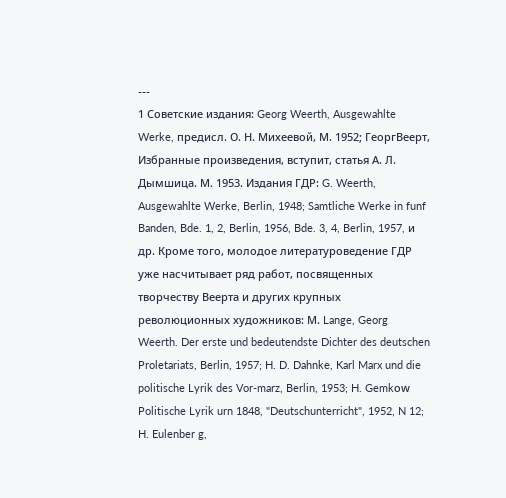---
1 Советские издания: Georg Weerth, Ausgewahlte Werke, предисл. О. Н. Михеевой, М. 1952; ГеоргВеерт, Избранные произведения, вступит, статья А. Л. Дымшица. М. 1953. Издания ГДР: G. Weerth, Ausgewahlte Werke, Berlin, 1948; Samtliche Werke in funf Banden, Bde. 1, 2, Berlin, 1956, Bde. 3, 4, Berlin, 1957, и др. Кроме того, молодое литературоведение ГДР уже насчитывает ряд работ, посвященных творчеству Веерта и других крупных революционных художников: М. Lange, Georg Weerth. Der erste und bedeutendste Dichter des deutschen Proletariats, Berlin, 1957; H. D. Dahnke, Karl Marx und die politische Lyrik des Vor-marz, Berlin, 1953; H. Gemkоw Politische Lyrik urn 1848, "Deutschunterricht", 1952, N 12; H. Eulenber g,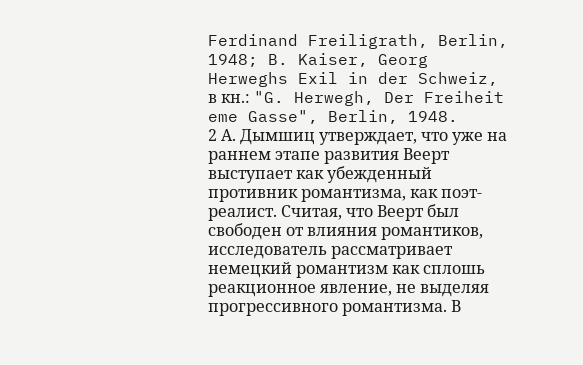Ferdinand Freiligrath, Berlin, 1948; B. Kaiser, Georg Herweghs Exil in der Schweiz, в кн.: "G. Herwegh, Der Freiheit eme Gasse", Berlin, 1948.
2 А. Дымшиц утверждает, что уже на раннем этапе развития Веерт выступает как убежденный противник романтизма, как поэт-реалист. Считая, что Веерт был свободен от влияния романтиков, исследователь рассматривает немецкий романтизм как сплошь реакционное явление, не выделяя прогрессивного романтизма. В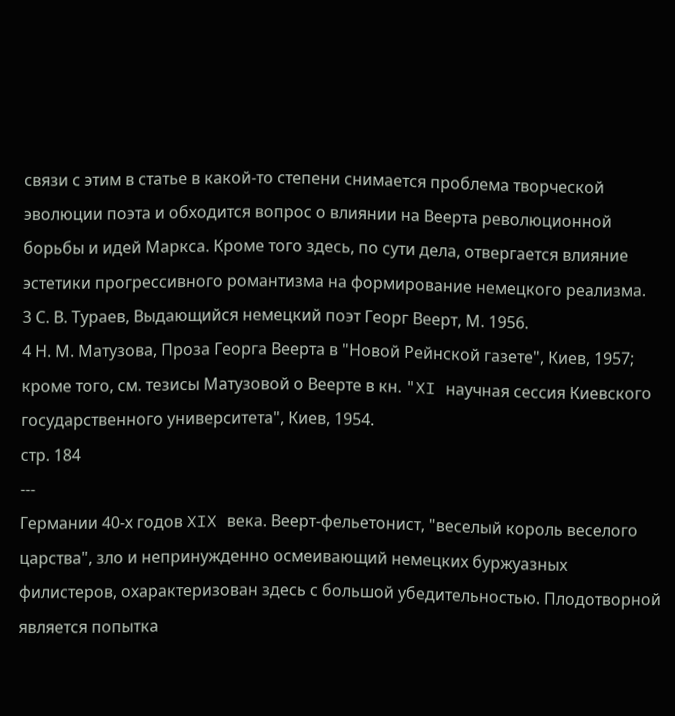связи с этим в статье в какой-то степени снимается проблема творческой эволюции поэта и обходится вопрос о влиянии на Веерта революционной борьбы и идей Маркса. Кроме того здесь, по сути дела, отвергается влияние эстетики прогрессивного романтизма на формирование немецкого реализма.
3 С. В. Тураев, Выдающийся немецкий поэт Георг Веерт, М. 1956.
4 Н. М. Матузова, Проза Георга Веерта в "Новой Рейнской газете", Киев, 1957; кроме того, см. тезисы Матузовой о Веерте в кн. "XI научная сессия Киевского государственного университета", Киев, 1954.
стр. 184
---
Германии 40-х годов XIX века. Веерт-фельетонист, "веселый король веселого царства", зло и непринужденно осмеивающий немецких буржуазных филистеров, охарактеризован здесь с большой убедительностью. Плодотворной является попытка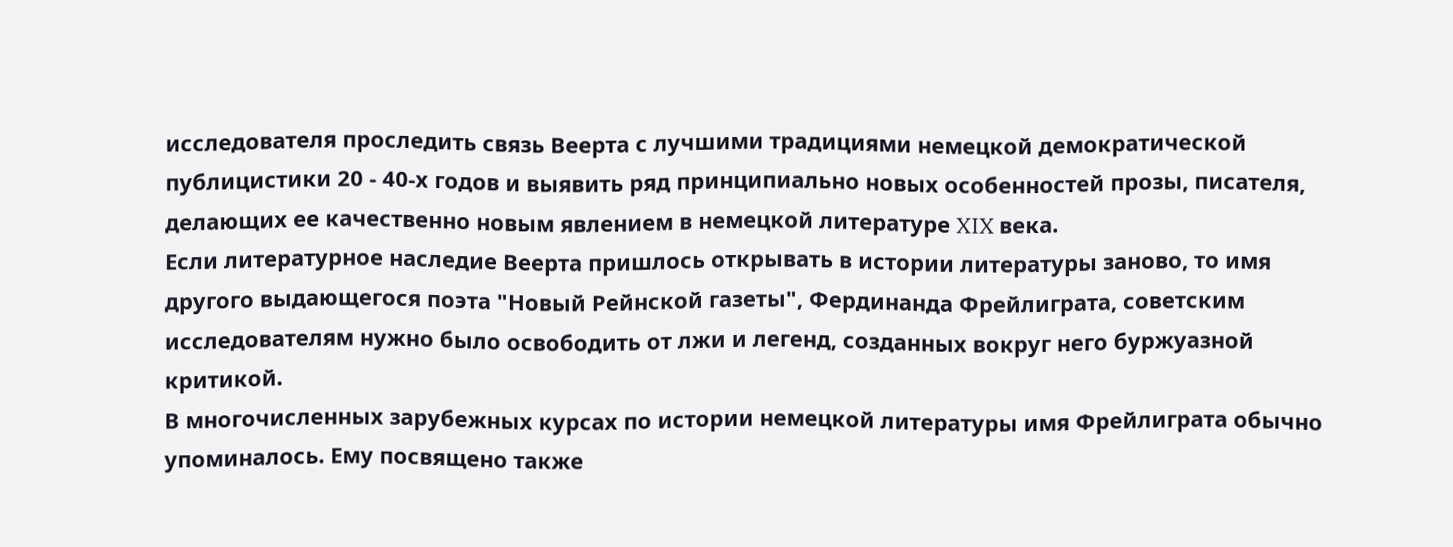исследователя проследить связь Веерта с лучшими традициями немецкой демократической публицистики 20 - 40-х годов и выявить ряд принципиально новых особенностей прозы, писателя, делающих ее качественно новым явлением в немецкой литературе XIX века.
Если литературное наследие Веерта пришлось открывать в истории литературы заново, то имя другого выдающегося поэта "Новый Рейнской газеты", Фердинанда Фрейлиграта, советским исследователям нужно было освободить от лжи и легенд, созданных вокруг него буржуазной критикой.
В многочисленных зарубежных курсах по истории немецкой литературы имя Фрейлиграта обычно упоминалось. Ему посвящено также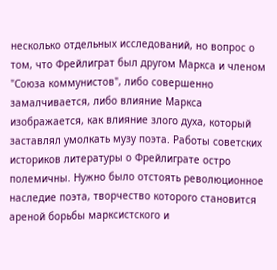несколько отдельных исследований, но вопрос о том, что Фрейлиграт был другом Маркса и членом "Союза коммунистов", либо совершенно замалчивается, либо влияние Маркса изображается, как влияние злого духа, который заставлял умолкать музу поэта. Работы советских историков литературы о Фрейлиграте остро полемичны. Нужно было отстоять революционное наследие поэта, творчество которого становится ареной борьбы марксистского и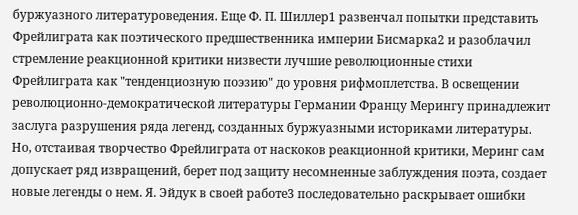буржуазного литературоведения. Еще Ф. П. Шиллер1 развенчал попытки представить Фрейлиграта как поэтического предшественника империи Бисмарка2 и разоблачил стремление реакционной критики низвести лучшие революционные стихи Фрейлиграта как "тенденциозную поэзию" до уровня рифмоплетства. В освещении революционно-демократической литературы Германии Францу Мерингу принадлежит заслуга разрушения ряда легенд, созданных буржуазными историками литературы. Но, отстаивая творчество Фрейлиграта от наскоков реакционной критики, Меринг сам допускает ряд извращений, берет под защиту несомненные заблуждения поэта, создает новые легенды о нем. Я. Эйдук в своей работе3 последовательно раскрывает ошибки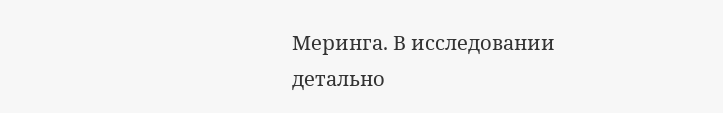Меринга. В исследовании детально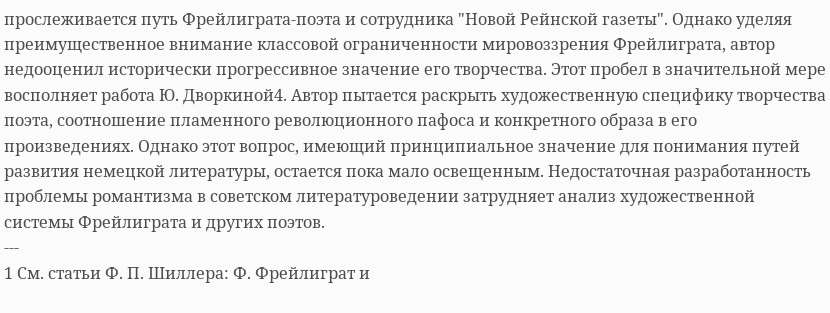прослеживается путь Фрейлиграта-поэта и сотрудника "Новой Рейнской газеты". Однако уделяя преимущественное внимание классовой ограниченности мировоззрения Фрейлиграта, автор недооценил исторически прогрессивное значение его творчества. Этот пробел в значительной мере восполняет работа Ю. Дворкиной4. Автор пытается раскрыть художественную специфику творчества поэта, соотношение пламенного революционного пафоса и конкретного образа в его произведениях. Однако этот вопрос, имеющий принципиальное значение для понимания путей развития немецкой литературы, остается пока мало освещенным. Недостаточная разработанность проблемы романтизма в советском литературоведении затрудняет анализ художественной системы Фрейлиграта и других поэтов.
---
1 См. статьи Ф. П. Шиллера: Ф. Фрейлиграт и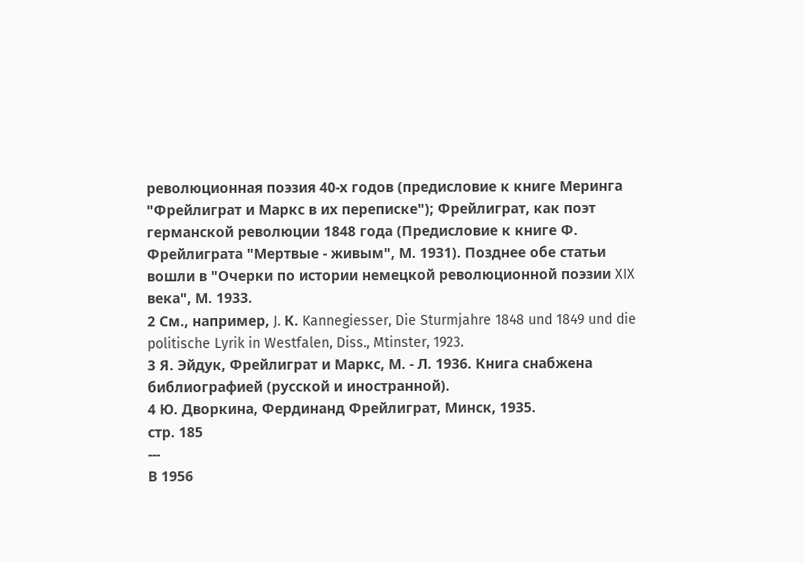революционная поэзия 40-х годов (предисловие к книге Меринга "Фрейлиграт и Маркс в их переписке"); Фрейлиграт, как поэт германской революции 1848 года (Предисловие к книге Ф. Фрейлиграта "Мертвые - живым", М. 1931). Позднее обе статьи вошли в "Очерки по истории немецкой революционной поэзии XIX века", М. 1933.
2 См., например, J. К. Kannegiesser, Die Sturmjahre 1848 und 1849 und die politische Lyrik in Westfalen, Diss., Mtinster, 1923.
3 Я. Эйдук, Фрейлиграт и Маркс, М. - Л. 1936. Книга снабжена библиографией (русской и иностранной).
4 Ю. Дворкина, Фердинанд Фрейлиграт, Минск, 1935.
стр. 185
---
В 1956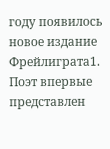году появилось новое издание Фрейлиграта1. Поэт впервые представлен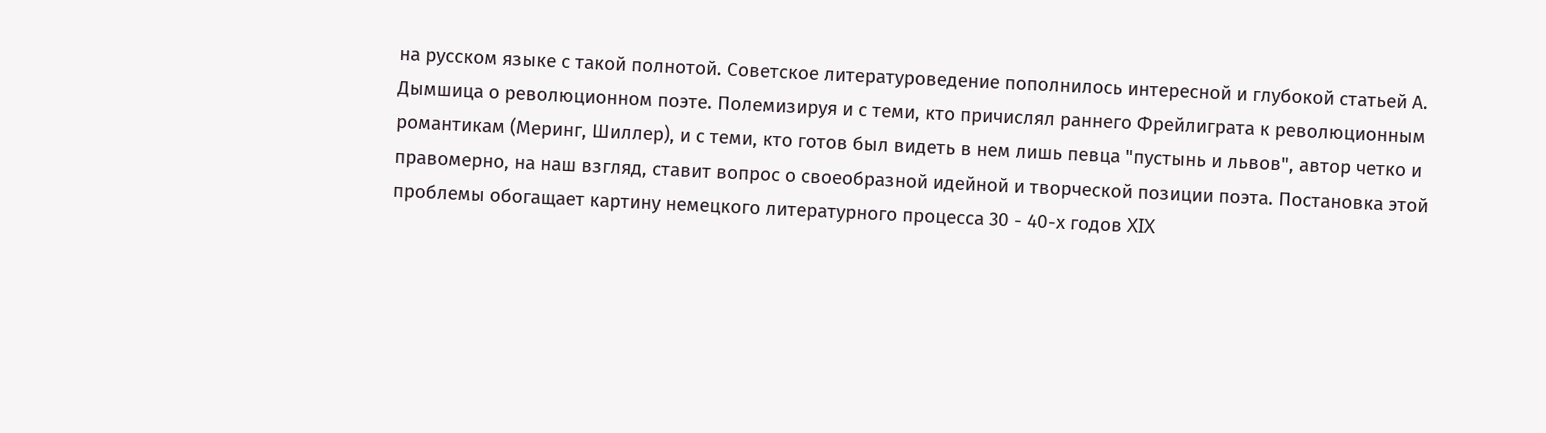на русском языке с такой полнотой. Советское литературоведение пополнилось интересной и глубокой статьей А. Дымшица о революционном поэте. Полемизируя и с теми, кто причислял раннего Фрейлиграта к революционным романтикам (Меринг, Шиллер), и с теми, кто готов был видеть в нем лишь певца "пустынь и львов", автор четко и правомерно, на наш взгляд, ставит вопрос о своеобразной идейной и творческой позиции поэта. Постановка этой проблемы обогащает картину немецкого литературного процесса 30 - 40-х годов XIX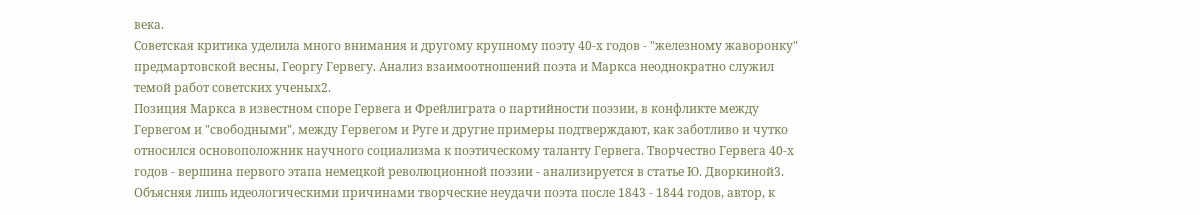века.
Советская критика уделила много внимания и другому крупному поэту 40-х годов - "железному жаворонку" предмартовской весны, Георгу Гервегу. Анализ взаимоотношений поэта и Маркса неоднократно служил темой работ советских ученых2.
Позиция Маркса в известном споре Гервега и Фрейлиграта о партийности поэзии, в конфликте между Гервегом и "свободными", между Гервегом и Руге и другие примеры подтверждают, как заботливо и чутко относился основоположник научного социализма к поэтическому таланту Гервега. Творчество Гервега 40-х годов - вершина первого этапа немецкой революционной поэзии - анализируется в статье Ю. Дворкиной3. Объясняя лишь идеологическими причинами творческие неудачи поэта после 1843 - 1844 годов, автор, к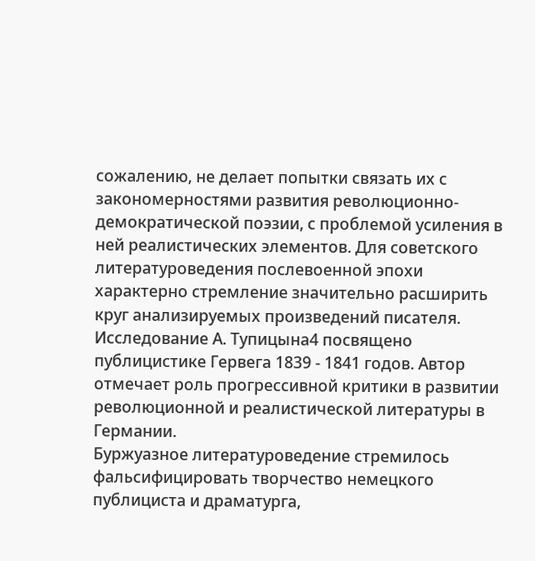сожалению, не делает попытки связать их с закономерностями развития революционно-демократической поэзии, с проблемой усиления в ней реалистических элементов. Для советского литературоведения послевоенной эпохи характерно стремление значительно расширить круг анализируемых произведений писателя. Исследование А. Тупицына4 посвящено публицистике Гервега 1839 - 1841 годов. Автор отмечает роль прогрессивной критики в развитии революционной и реалистической литературы в Германии.
Буржуазное литературоведение стремилось фальсифицировать творчество немецкого публициста и драматурга,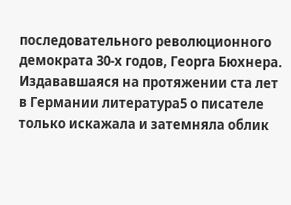последовательного революционного демократа 30-х годов, Георга Бюхнера. Издававшаяся на протяжении ста лет в Германии литература5 о писателе только искажала и затемняла облик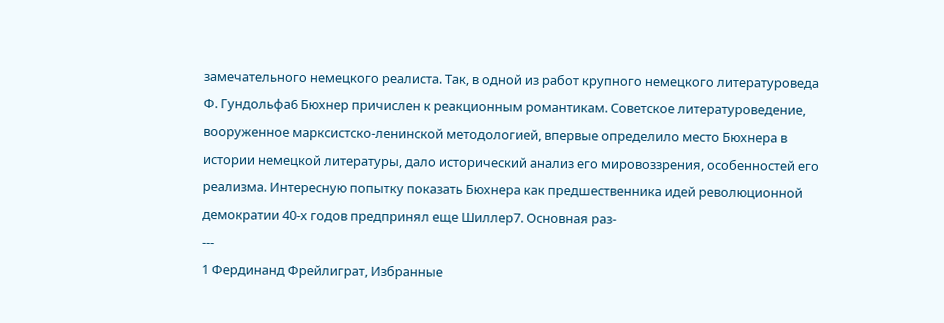замечательного немецкого реалиста. Так, в одной из работ крупного немецкого литературоведа Ф. Гундольфа6 Бюхнер причислен к реакционным романтикам. Советское литературоведение, вооруженное марксистско-ленинской методологией, впервые определило место Бюхнера в истории немецкой литературы, дало исторический анализ его мировоззрения, особенностей его реализма. Интересную попытку показать Бюхнера как предшественника идей революционной демократии 40-х годов предпринял еще Шиллер7. Основная раз-
---
1 Фердинанд Фрейлиграт, Избранные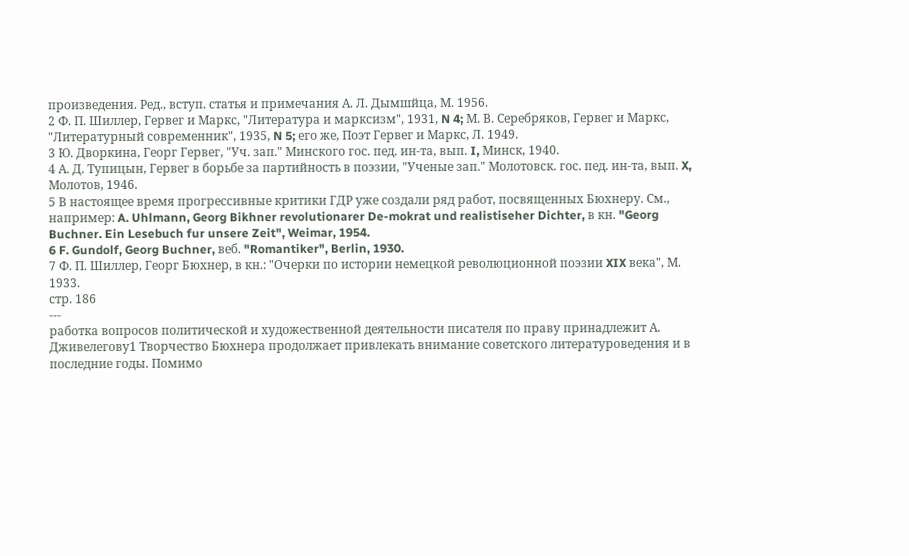произведения. Ред., вступ. статья и примечания А. Л. Дымшйца, М. 1956.
2 Ф. П. Шиллер, Гервег и Маркс, "Литература и марксизм", 1931, N 4; М. В. Серебряков, Гервег и Маркс, "Литературный современник", 1935, N 5; его же, Поэт Гервег и Маркс, Л. 1949.
3 Ю. Дворкина, Георг Гервег, "Уч. зап." Минского гос. пед. ин-та, вып. I, Минск, 1940.
4 А. Д. Тупицын, Гервег в борьбе за партийность в поэзии, "Ученые зап." Молотовск. гос. пед. ин-та, вып. X, Молотов, 1946.
5 В настоящее время прогрессивные критики ГДР уже создали ряд работ, посвященных Бюхнеру. См., например: A. Uhlmann, Georg Bikhner revolutionarer De-mokrat und realistiseher Dichter, в кн. "Georg Buchner. Ein Lesebuch fur unsere Zeit", Weimar, 1954.
6 F. Gundolf, Georg Buchner, веб. "Romantiker", Berlin, 1930.
7 Ф. П. Шиллер, Георг Бюхнер, в кн.: "Очерки по истории немецкой революционной поэзии XIX века", М. 1933.
стр. 186
---
работка вопросов политической и художественной деятельности писателя по праву принадлежит А. Дживелегову1 Творчество Бюхнера продолжает привлекать внимание советского литературоведения и в последние годы. Помимо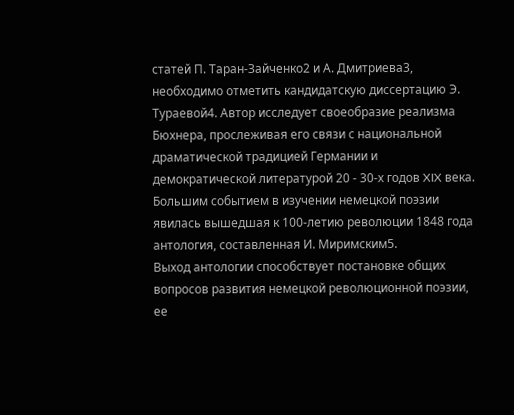статей П. Таран-Зайченко2 и А. Дмитриева3, необходимо отметить кандидатскую диссертацию Э. Тураевой4. Автор исследует своеобразие реализма Бюхнера, прослеживая его связи с национальной драматической традицией Германии и демократической литературой 20 - 30-х годов XIX века.
Большим событием в изучении немецкой поэзии явилась вышедшая к 100-летию революции 1848 года антология, составленная И. Миримским5.
Выход антологии способствует постановке общих вопросов развития немецкой революционной поэзии, ее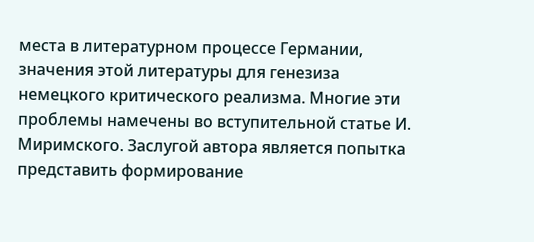места в литературном процессе Германии, значения этой литературы для генезиза немецкого критического реализма. Многие эти проблемы намечены во вступительной статье И. Миримского. Заслугой автора является попытка представить формирование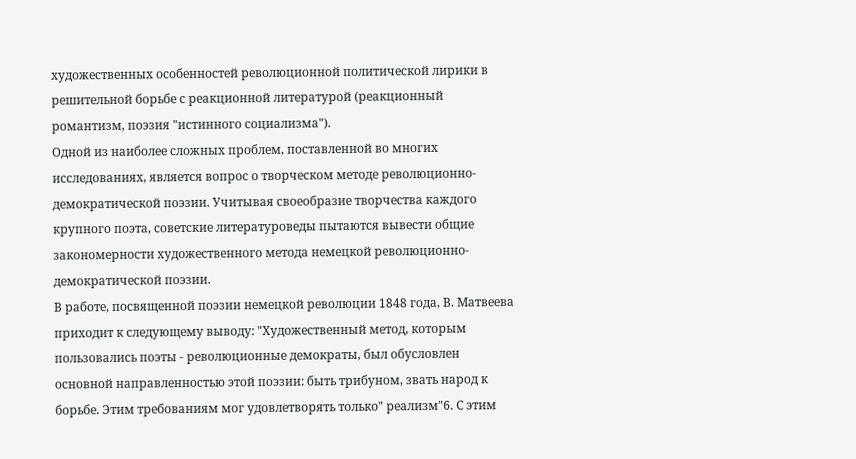художественных особенностей революционной политической лирики в решительной борьбе с реакционной литературой (реакционный романтизм, поэзия "истинного социализма").
Одной из наиболее сложных проблем, поставленной во многих исследованиях, является вопрос о творческом методе революционно-демократической поэзии. Учитывая своеобразие творчества каждого крупного поэта, советские литературоведы пытаются вывести общие закономерности художественного метода немецкой революционно-демократической поэзии.
В работе, посвященной поэзии немецкой революции 1848 года, В. Матвеева приходит к следующему выводу: "Художественный метод, которым пользовались поэты - революционные демократы, был обусловлен основной направленностью этой поэзии: быть трибуном, звать народ к борьбе. Этим требованиям мог удовлетворять только" реализм"6. С этим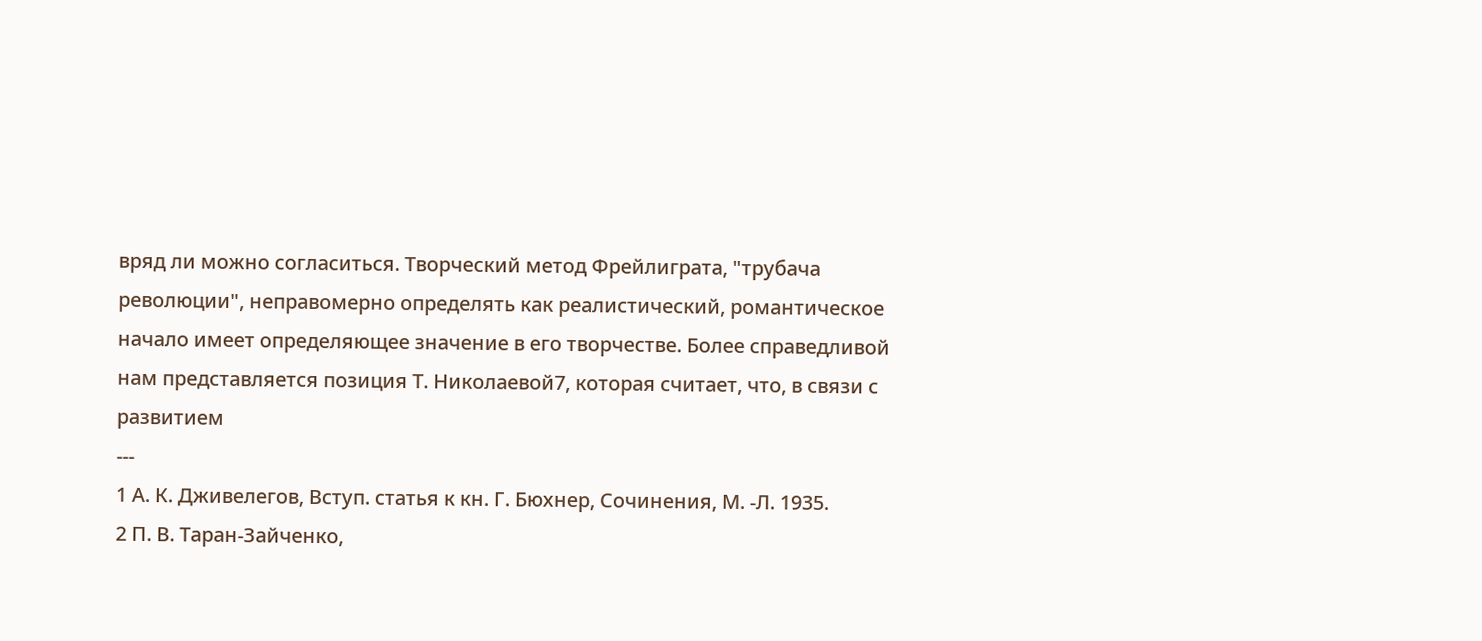вряд ли можно согласиться. Творческий метод Фрейлиграта, "трубача революции", неправомерно определять как реалистический, романтическое начало имеет определяющее значение в его творчестве. Более справедливой нам представляется позиция Т. Николаевой7, которая считает, что, в связи с развитием
---
1 А. К. Дживелегов, Вступ. статья к кн. Г. Бюхнер, Сочинения, М. -Л. 1935.
2 П. В. Таран-Зайченко,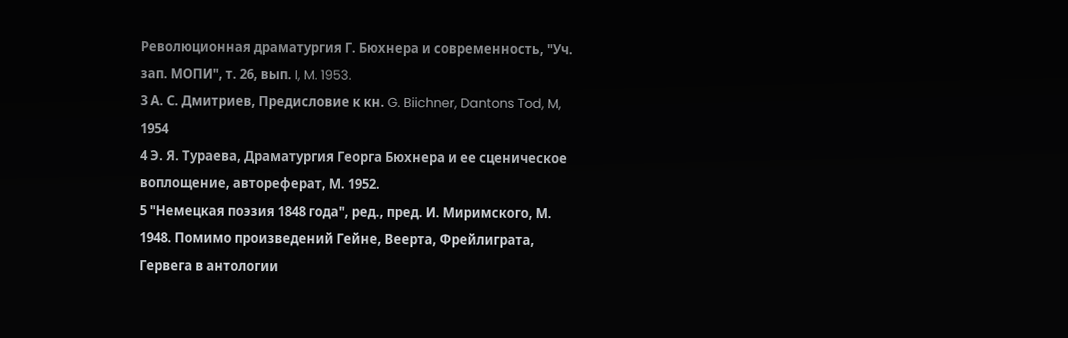Революционная драматургия Г. Бюхнера и современность, "Уч. зап. МОПИ", т. 26, вып. I, M. 1953.
3 А. С. Дмитриев, Предисловие к кн. G. Biichner, Dantons Tod, M, 1954
4 Э. Я. Тураева, Драматургия Георга Бюхнера и ее сценическое воплощение, автореферат, М. 1952.
5 "Немецкая поэзия 1848 года", ред., пред. И. Миримского, М. 1948. Помимо произведений Гейне, Веерта, Фрейлиграта, Гервега в антологии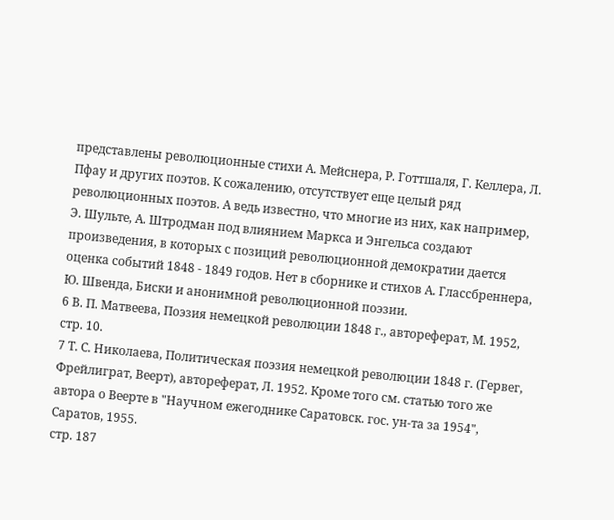представлены революционные стихи А. Мейснера, Р. Готтшаля, Г. Келлера, Л. Пфау и других поэтов. К сожалению, отсутствует еще целый ряд революционных поэтов. А ведь известно, что многие из них, как например, Э. Шульте, А. Штродман под влиянием Маркса и Энгельса создают произведения, в которых с позиций революционной демократии дается оценка событий 1848 - 1849 годов. Нет в сборнике и стихов А. Глассбреннера, Ю. Швенда, Биски и анонимной революционной поэзии.
6 В. П. Матвеева, Поэзия немецкой революции 1848 г., автореферат, М. 1952, стр. 10.
7 Т. С. Николаева, Политическая поэзия немецкой революции 1848 г. (Гервег, Фрейлиграт, Веерт), автореферат, Л. 1952. Кроме того см. статью того же автора о Веерте в "Научном ежегоднике Саратовск. гос. ун-та за 1954", Саратов, 1955.
стр. 187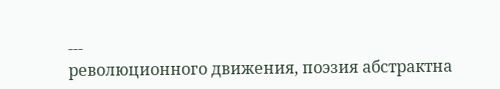---
революционного движения, поэзия абстрактна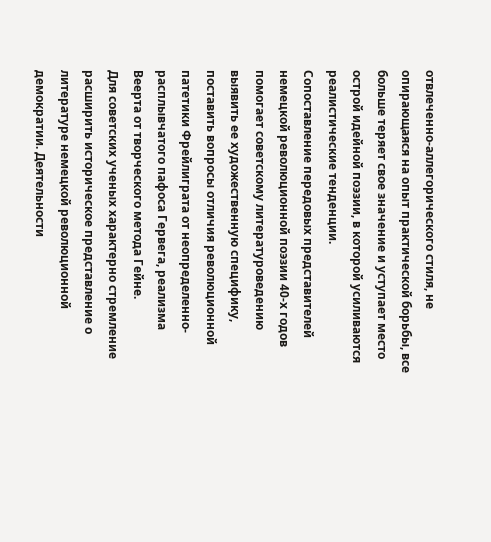отвлеченно-аллегорического стиля, не опирающаяся на опыт практической борьбы, все больше теряет свое значение и уступает место острой идейной поэзии, в которой усиливаются реалистические тенденции.
Сопоставление передовых представителей немецкой революционной поэзии 40-х годов помогает советскому литературоведению выявить ее художественную специфику, поставить вопросы отличия революционной патетики Фрейлиграта от неопределенно-расплывчатого пафоса Гервега, реализма Веерта от творческого метода Гейне.
Для советских ученых характерно стремление расширить историческое представление о литературе немецкой революционной демократии. Деятельности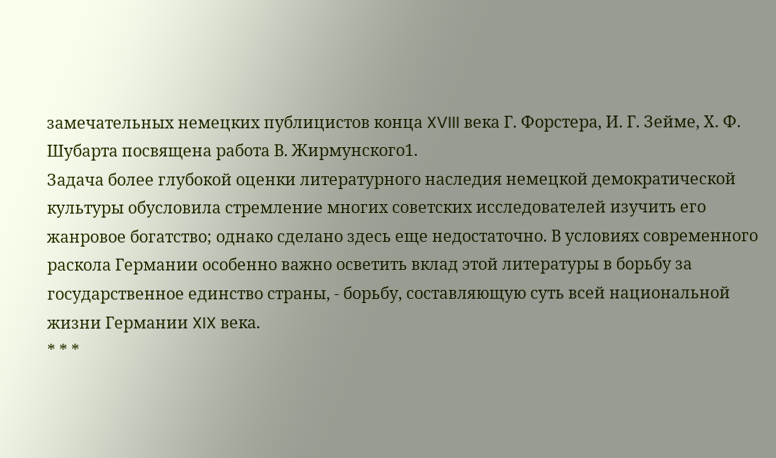замечательных немецких публицистов конца XVIII века Г. Форстера, И. Г. Зейме, Х. Ф. Шубарта посвящена работа В. Жирмунского1.
Задача более глубокой оценки литературного наследия немецкой демократической культуры обусловила стремление многих советских исследователей изучить его жанровое богатство; однако сделано здесь еще недостаточно. В условиях современного раскола Германии особенно важно осветить вклад этой литературы в борьбу за государственное единство страны, - борьбу, составляющую суть всей национальной жизни Германии XIX века.
* * *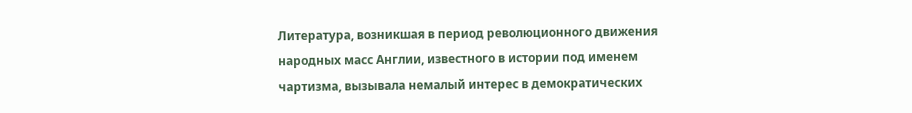Литература, возникшая в период революционного движения народных масс Англии, известного в истории под именем чартизма, вызывала немалый интерес в демократических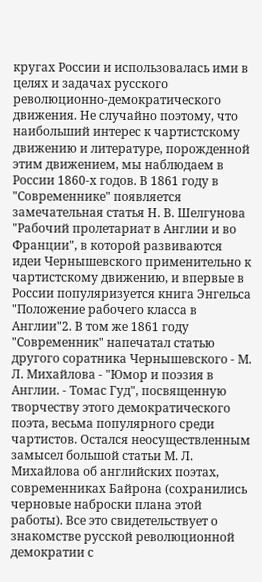кругах России и использовалась ими в целях и задачах русского революционно-демократического движения. Не случайно поэтому, что наибольший интерес к чартистскому движению и литературе, порожденной этим движением, мы наблюдаем в России 1860-х годов. В 1861 году в "Современнике" появляется замечательная статья Н. В. Шелгунова "Рабочий пролетариат в Англии и во Франции", в которой развиваются идеи Чернышевского применительно к чартистскому движению, и впервые в России популяризуется книга Энгельса "Положение рабочего класса в Англии"2. В том же 1861 году "Современник" напечатал статью другого соратника Чернышевского - М. Л. Михайлова - "Юмор и поэзия в Англии. - Томас Гуд", посвященную творчеству этого демократического поэта, весьма популярного среди чартистов. Остался неосуществленным замысел большой статьи М. Л. Михайлова об английских поэтах, современниках Байрона (сохранились черновые наброски плана этой работы). Все это свидетельствует о знакомстве русской революционной демократии с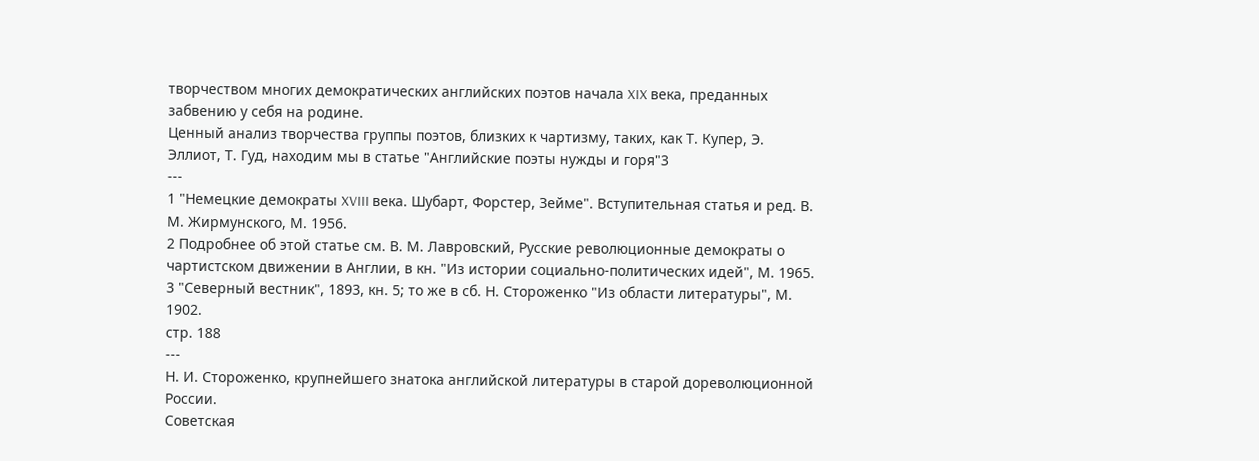творчеством многих демократических английских поэтов начала XIX века, преданных забвению у себя на родине.
Ценный анализ творчества группы поэтов, близких к чартизму, таких, как Т. Купер, Э. Эллиот, Т. Гуд, находим мы в статье "Английские поэты нужды и горя"3
---
1 "Немецкие демократы XVIII века. Шубарт, Форстер, Зейме". Вступительная статья и ред. В. М. Жирмунского, М. 1956.
2 Подробнее об этой статье см. В. М. Лавровский, Русские революционные демократы о чартистском движении в Англии, в кн. "Из истории социально-политических идей", М. 1965.
3 "Северный вестник", 1893, кн. 5; то же в сб. Н. Стороженко "Из области литературы", М. 1902.
стр. 188
---
Н. И. Стороженко, крупнейшего знатока английской литературы в старой дореволюционной России.
Советская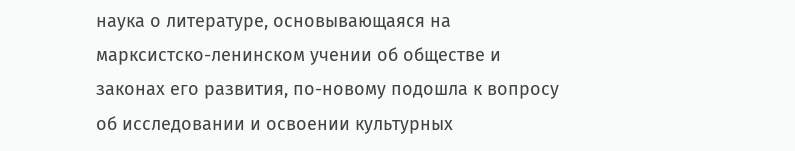наука о литературе, основывающаяся на марксистско-ленинском учении об обществе и законах его развития, по-новому подошла к вопросу об исследовании и освоении культурных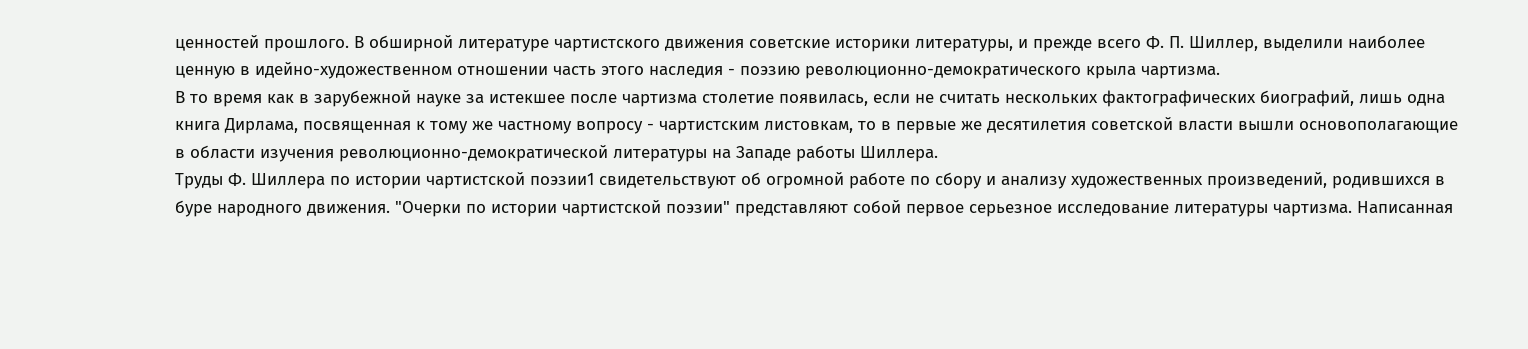ценностей прошлого. В обширной литературе чартистского движения советские историки литературы, и прежде всего Ф. П. Шиллер, выделили наиболее ценную в идейно-художественном отношении часть этого наследия - поэзию революционно-демократического крыла чартизма.
В то время как в зарубежной науке за истекшее после чартизма столетие появилась, если не считать нескольких фактографических биографий, лишь одна книга Дирлама, посвященная к тому же частному вопросу - чартистским листовкам, то в первые же десятилетия советской власти вышли основополагающие в области изучения революционно-демократической литературы на Западе работы Шиллера.
Труды Ф. Шиллера по истории чартистской поэзии1 свидетельствуют об огромной работе по сбору и анализу художественных произведений, родившихся в буре народного движения. "Очерки по истории чартистской поэзии" представляют собой первое серьезное исследование литературы чартизма. Написанная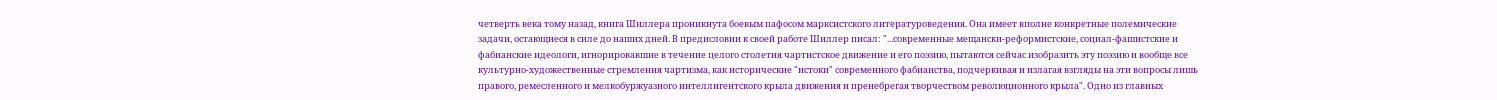четверть века тому назад, книга Шиллера проникнута боевым пафосом марксистского литературоведения. Она имеет вполне конкретные полемические задачи, остающиеся в силе до наших дней. В предисловии к своей работе Шиллер писал: "...современные мещански-реформистские, социал-фашистские и фабианские идеологи, игнорировавшие в течение целого столетия чартистское движение и его поэзию, пытаются сейчас изобразить эту поэзию и вообще все культурно-художественные стремления чартизма, как исторические "истоки" современного фабианства, подчеркивая и излагая взгляды на эти вопросы лишь правого, ремесленного и мелкобуржуазного интеллигентского крыла движения и пренебрегая творчеством революционного крыла". Одно из главных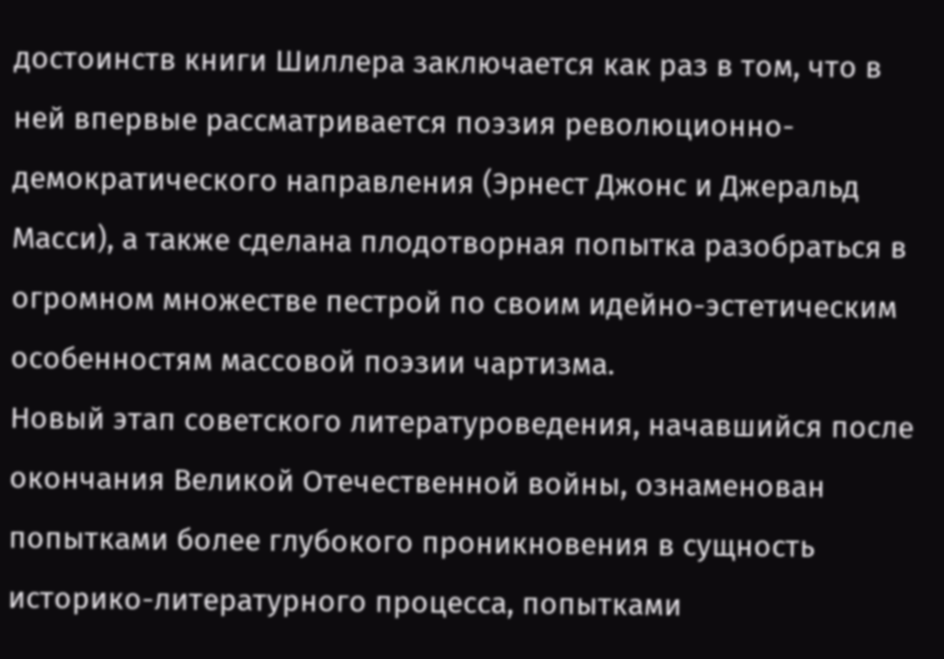достоинств книги Шиллера заключается как раз в том, что в ней впервые рассматривается поэзия революционно-демократического направления (Эрнест Джонс и Джеральд Масси), а также сделана плодотворная попытка разобраться в огромном множестве пестрой по своим идейно-эстетическим особенностям массовой поэзии чартизма.
Новый этап советского литературоведения, начавшийся после окончания Великой Отечественной войны, ознаменован попытками более глубокого проникновения в сущность историко-литературного процесса, попытками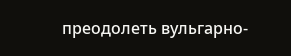преодолеть вульгарно-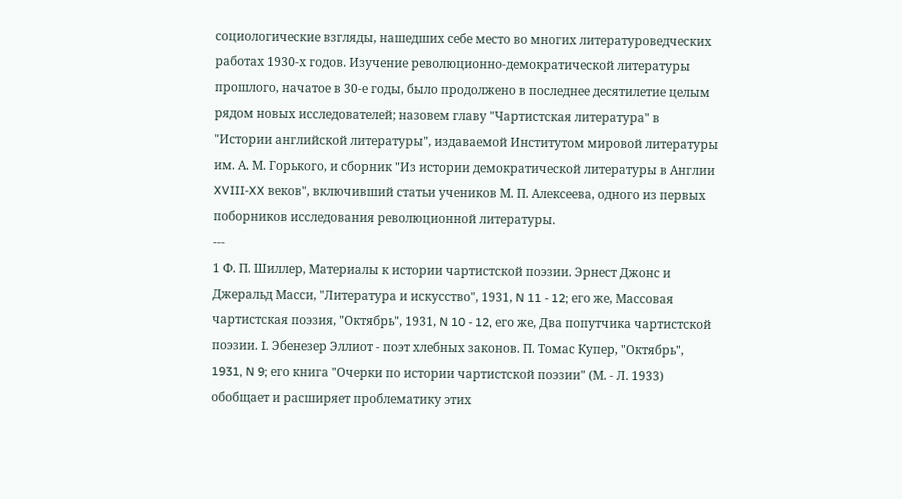социологические взгляды, нашедших себе место во многих литературоведческих работах 1930-х годов. Изучение революционно-демократической литературы прошлого, начатое в 30-е годы, было продолжено в последнее десятилетие целым рядом новых исследователей; назовем главу "Чартистская литература" в "Истории английской литературы", издаваемой Институтом мировой литературы им. А. М. Горького, и сборник "Из истории демократической литературы в Англии XVIII-XX веков", включивший статьи учеников М. П. Алексеева, одного из первых поборников исследования революционной литературы.
---
1 Ф. П. Шиллер, Материалы к истории чартистской поэзии. Эрнест Джонс и Джеральд Масси, "Литература и искусство", 1931, N 11 - 12; его же, Массовая чартистская поэзия, "Октябрь", 1931, N 10 - 12, его же, Два попутчика чартистской поэзии. I. Эбенезер Эллиот - поэт хлебных законов. П. Томас Купер, "Октябрь", 1931, N 9; его книга "Очерки по истории чартистской поэзии" (М. - Л. 1933) обобщает и расширяет проблематику этих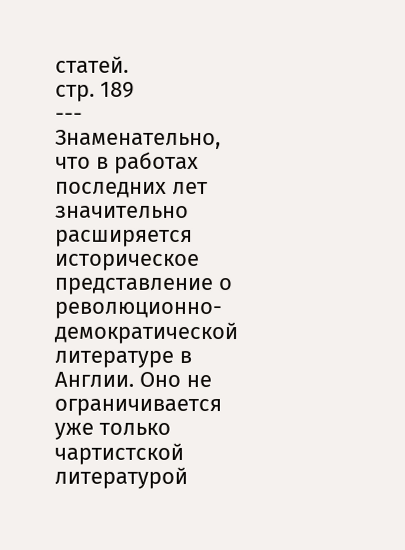статей.
стр. 189
---
Знаменательно, что в работах последних лет значительно расширяется историческое представление о революционно-демократической литературе в Англии. Оно не ограничивается уже только чартистской литературой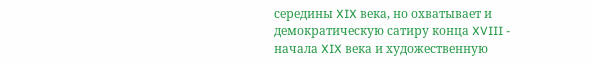середины XIX века, но охватывает и демократическую сатиру конца XVIII - начала XIX века и художественную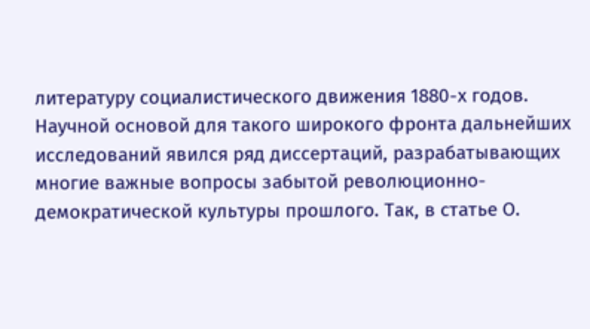литературу социалистического движения 1880-х годов. Научной основой для такого широкого фронта дальнейших исследований явился ряд диссертаций, разрабатывающих многие важные вопросы забытой революционно-демократической культуры прошлого. Так, в статье О.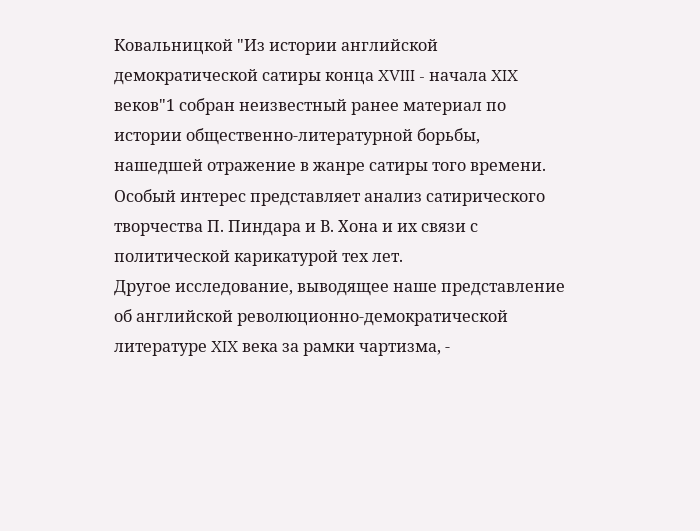Ковальницкой "Из истории английской демократической сатиры конца XVIII - начала XIX веков"1 собран неизвестный ранее материал по истории общественно-литературной борьбы, нашедшей отражение в жанре сатиры того времени. Особый интерес представляет анализ сатирического творчества П. Пиндара и В. Хона и их связи с политической карикатурой тех лет.
Другое исследование, выводящее наше представление об английской революционно-демократической литературе XIX века за рамки чартизма, -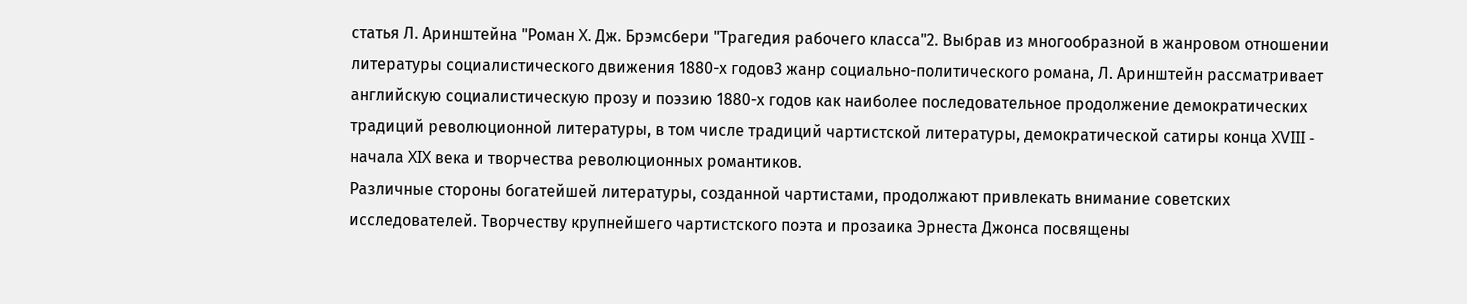статья Л. Аринштейна "Роман X. Дж. Брэмсбери "Трагедия рабочего класса"2. Выбрав из многообразной в жанровом отношении литературы социалистического движения 1880-х годов3 жанр социально-политического романа, Л. Аринштейн рассматривает английскую социалистическую прозу и поэзию 1880-х годов как наиболее последовательное продолжение демократических традиций революционной литературы, в том числе традиций чартистской литературы, демократической сатиры конца XVIII - начала XIX века и творчества революционных романтиков.
Различные стороны богатейшей литературы, созданной чартистами, продолжают привлекать внимание советских исследователей. Творчеству крупнейшего чартистского поэта и прозаика Эрнеста Джонса посвящены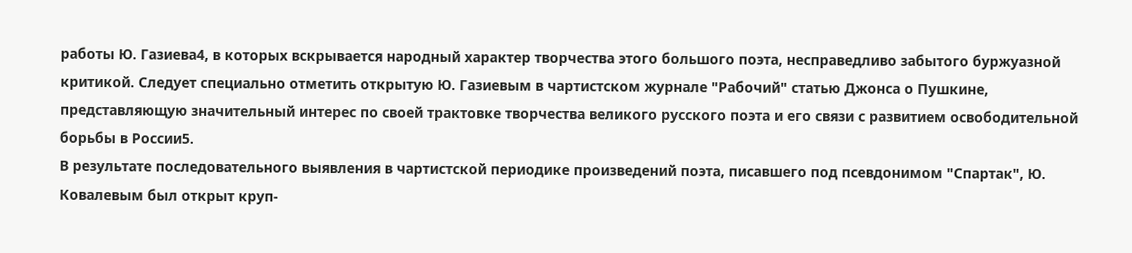работы Ю. Газиева4, в которых вскрывается народный характер творчества этого большого поэта, несправедливо забытого буржуазной критикой. Следует специально отметить открытую Ю. Газиевым в чартистском журнале "Рабочий" статью Джонса о Пушкине, представляющую значительный интерес по своей трактовке творчества великого русского поэта и его связи с развитием освободительной борьбы в России5.
В результате последовательного выявления в чартистской периодике произведений поэта, писавшего под псевдонимом "Спартак", Ю. Ковалевым был открыт круп-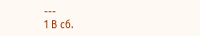---
1 В сб.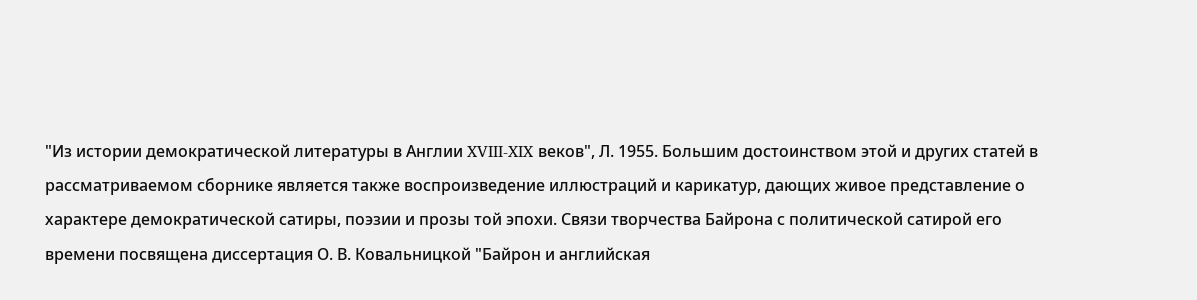"Из истории демократической литературы в Англии XVIII-XIX веков", Л. 1955. Большим достоинством этой и других статей в рассматриваемом сборнике является также воспроизведение иллюстраций и карикатур, дающих живое представление о характере демократической сатиры, поэзии и прозы той эпохи. Связи творчества Байрона с политической сатирой его времени посвящена диссертация О. В. Ковальницкой "Байрон и английская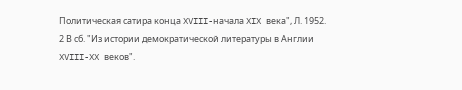Политическая сатира конца XVIII-начала XIX века", Л. 1952.
2 В сб. "Из истории демократической литературы в Англии XVIII-XX веков".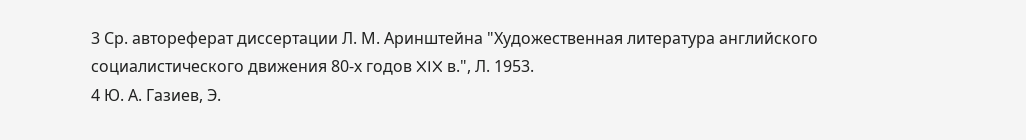3 Ср. автореферат диссертации Л. М. Аринштейна "Художественная литература английского социалистического движения 80-х годов XIX в.", Л. 1953.
4 Ю. А. Газиев, Э.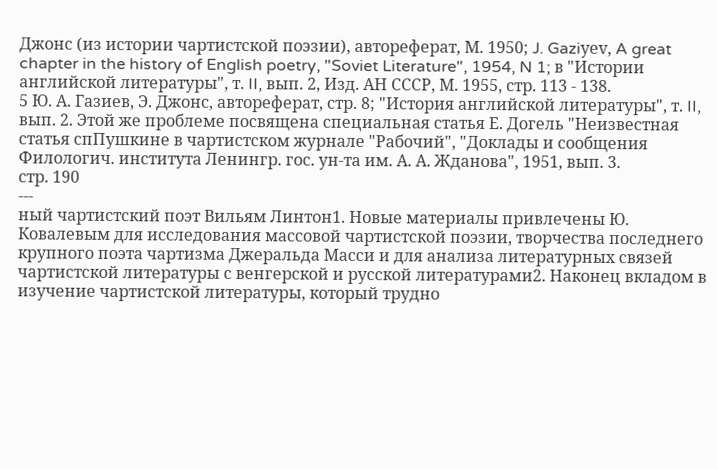Джонс (из истории чартистской поэзии), автореферат, М. 1950; J. Gaziуеv, A great chapter in the history of English poetry, "Soviet Literature", 1954, N 1; в "Истории английской литературы", т. II, вып. 2, Изд. АН СССР, М. 1955, стр. 113 - 138.
5 Ю. А. Газиев, Э. Джонс, автореферат, стр. 8; "История английской литературы", т. II, вып. 2. Этой же проблеме посвящена специальная статья Е. Догель "Неизвестная статья спПушкине в чартистском журнале "Рабочий", "Доклады и сообщения Филологич. института Ленингр. гос. ун-та им. А. А. Жданова", 1951, вып. 3.
стр. 190
---
ный чартистский поэт Вильям Линтон1. Новые материалы привлечены Ю. Ковалевым для исследования массовой чартистской поэзии, творчества последнего крупного поэта чартизма Джеральда Масси и для анализа литературных связей чартистской литературы с венгерской и русской литературами2. Наконец вкладом в изучение чартистской литературы, который трудно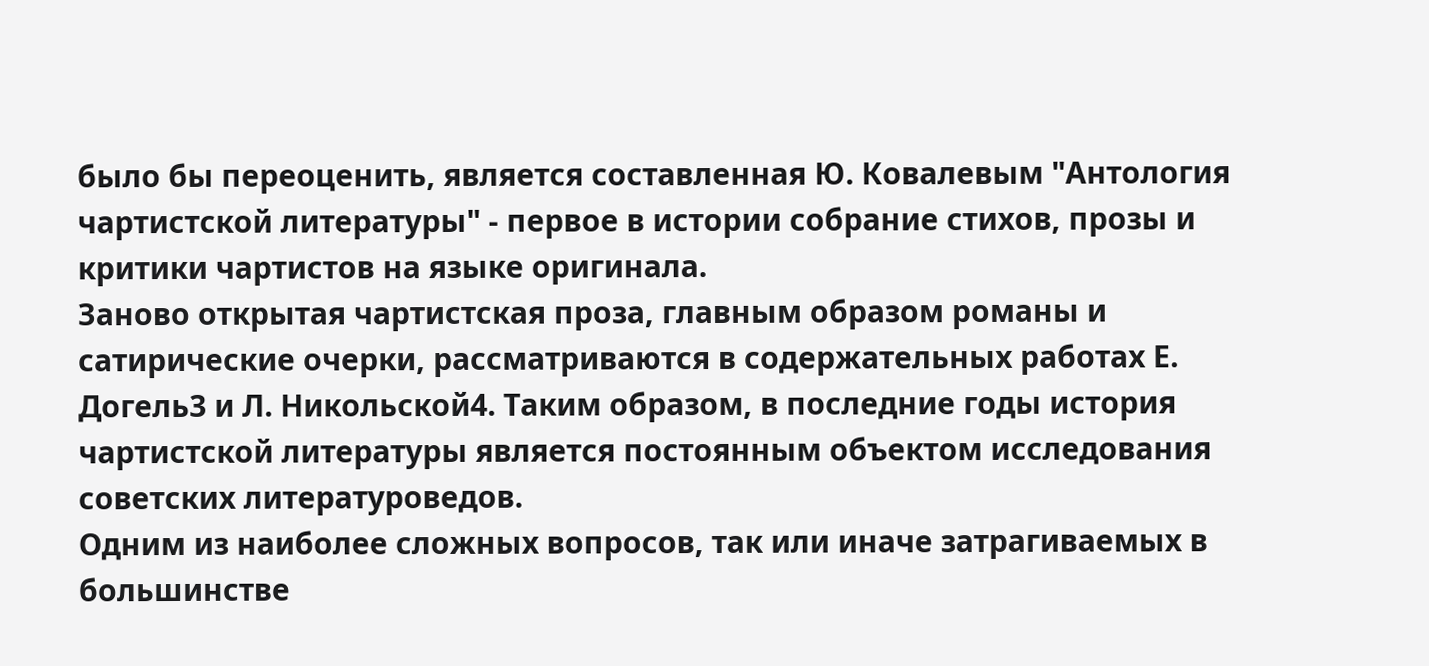было бы переоценить, является составленная Ю. Ковалевым "Антология чартистской литературы" - первое в истории собрание стихов, прозы и критики чартистов на языке оригинала.
Заново открытая чартистская проза, главным образом романы и сатирические очерки, рассматриваются в содержательных работах Е. Догель3 и Л. Никольской4. Таким образом, в последние годы история чартистской литературы является постоянным объектом исследования советских литературоведов.
Одним из наиболее сложных вопросов, так или иначе затрагиваемых в большинстве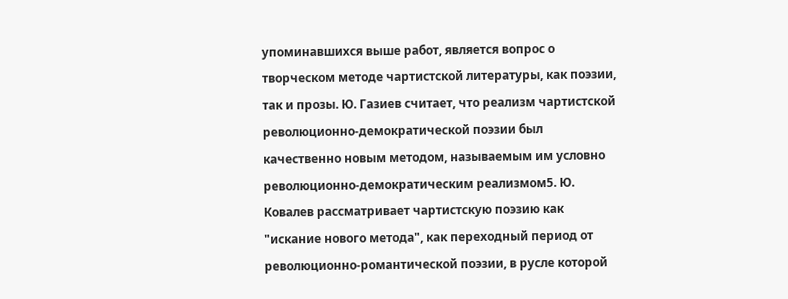упоминавшихся выше работ, является вопрос о творческом методе чартистской литературы, как поэзии, так и прозы. Ю. Газиев считает, что реализм чартистской революционно-демократической поэзии был качественно новым методом, называемым им условно революционно-демократическим реализмом5. Ю. Ковалев рассматривает чартистскую поэзию как "искание нового метода", как переходный период от революционно-романтической поэзии, в русле которой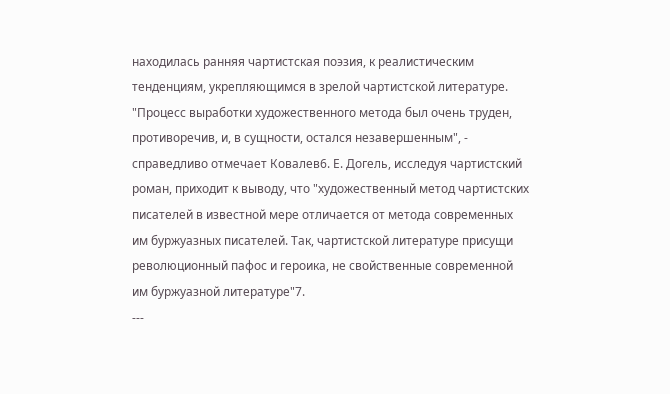находилась ранняя чартистская поэзия, к реалистическим тенденциям, укрепляющимся в зрелой чартистской литературе. "Процесс выработки художественного метода был очень труден, противоречив, и, в сущности, остался незавершенным", - справедливо отмечает Ковалев6. Е. Догель, исследуя чартистский роман, приходит к выводу, что "художественный метод чартистских писателей в известной мере отличается от метода современных им буржуазных писателей. Так, чартистской литературе присущи революционный пафос и героика, не свойственные современной им буржуазной литературе"7.
---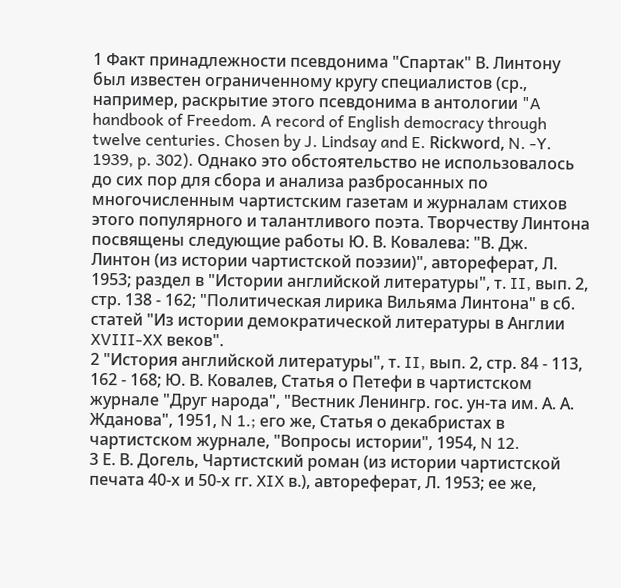1 Факт принадлежности псевдонима "Спартак" В. Линтону был известен ограниченному кругу специалистов (ср., например, раскрытие этого псевдонима в антологии "A handbook of Freedom. A record of English democracy through twelve centuries. Chosen by J. Lindsay and E. Riсkwоrd, N. -Y. 1939, p. 302). Однако это обстоятельство не использовалось до сих пор для сбора и анализа разбросанных по многочисленным чартистским газетам и журналам стихов этого популярного и талантливого поэта. Творчеству Линтона посвящены следующие работы Ю. В. Ковалева: "В. Дж. Линтон (из истории чартистской поэзии)", автореферат, Л. 1953; раздел в "Истории английской литературы", т. II, вып. 2, стр. 138 - 162; "Политическая лирика Вильяма Линтона" в сб. статей "Из истории демократической литературы в Англии XVIII-XX веков".
2 "История английской литературы", т. II, вып. 2, стр. 84 - 113, 162 - 168; Ю. В. Ковалев, Статья о Петефи в чартистском журнале "Друг народа", "Вестник Ленингр. гос. ун-та им. А. А. Жданова", 1951, N 1.; его же, Статья о декабристах в чартистском журнале, "Вопросы истории", 1954, N 12.
3 Е. В. Догель, Чартистский роман (из истории чартистской печата 40-х и 50-х гг. XIX в.), автореферат, Л. 1953; ее же,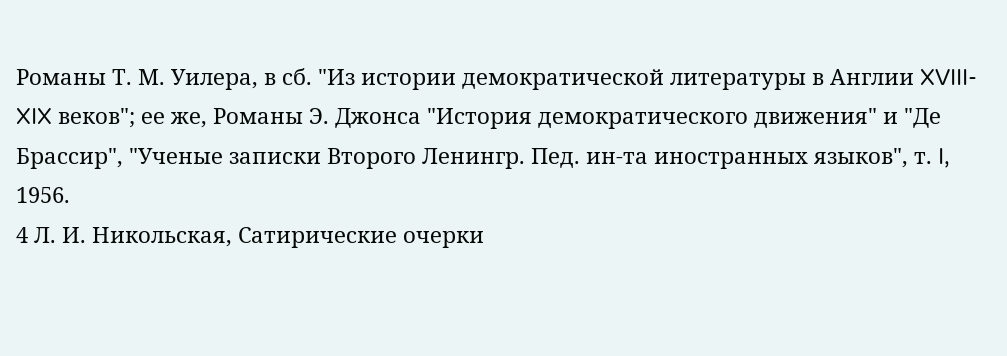Романы Т. М. Уилера, в сб. "Из истории демократической литературы в Англии XVIII-XIX веков"; ее же, Романы Э. Джонса "История демократического движения" и "Де Брассир", "Ученые записки Второго Ленингр. Пед. ин-та иностранных языков", т. I, 1956.
4 Л. И. Никольская, Сатирические очерки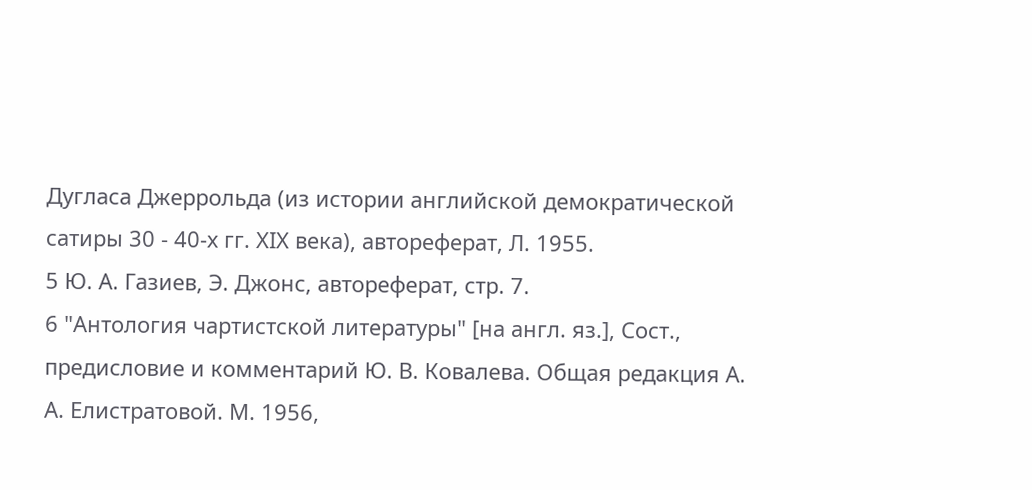Дугласа Джеррольда (из истории английской демократической сатиры 30 - 40-х гг. ХIХ века), автореферат, Л. 1955.
5 Ю. А. Газиев, Э. Джонс, автореферат, стр. 7.
6 "Антология чартистской литературы" [на англ. яз.], Сост., предисловие и комментарий Ю. В. Ковалева. Общая редакция А. А. Елистратовой. М. 1956,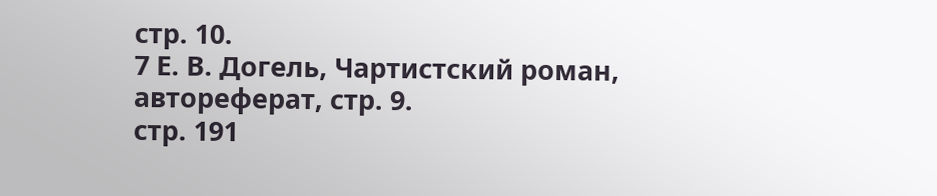стр. 10.
7 Е. В. Догель, Чартистский роман, автореферат, стр. 9.
стр. 191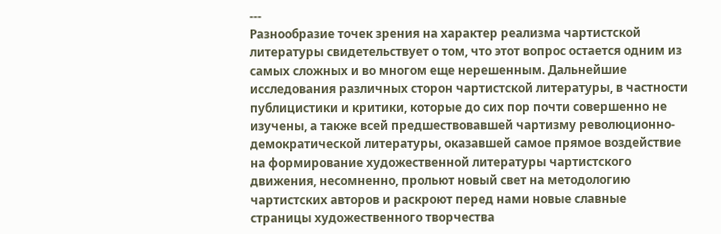---
Разнообразие точек зрения на характер реализма чартистской литературы свидетельствует о том, что этот вопрос остается одним из самых сложных и во многом еще нерешенным. Дальнейшие исследования различных сторон чартистской литературы, в частности публицистики и критики, которые до сих пор почти совершенно не изучены, а также всей предшествовавшей чартизму революционно-демократической литературы, оказавшей самое прямое воздействие на формирование художественной литературы чартистского движения, несомненно, прольют новый свет на методологию чартистских авторов и раскроют перед нами новые славные страницы художественного творчества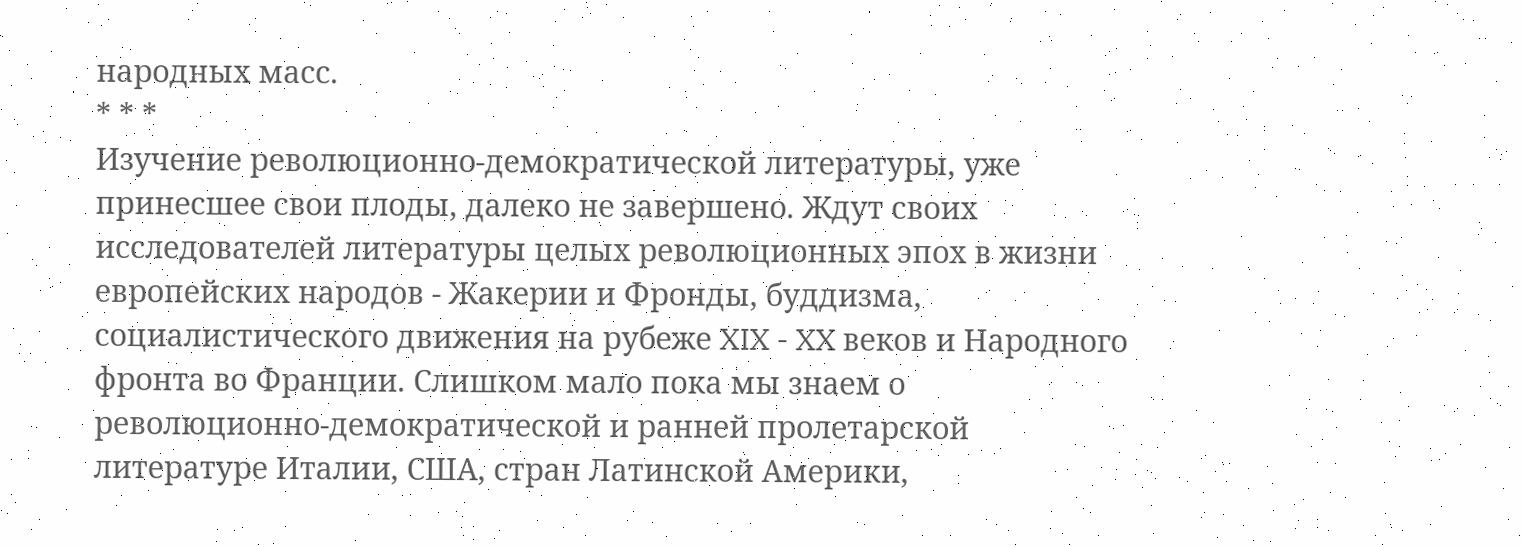народных масс.
* * *
Изучение революционно-демократической литературы, уже принесшее свои плоды, далеко не завершено. Ждут своих исследователей литературы целых революционных эпох в жизни европейских народов - Жакерии и Фронды, буддизма, социалистического движения на рубеже XIX - XX веков и Народного фронта во Франции. Слишком мало пока мы знаем о революционно-демократической и ранней пролетарской литературе Италии, США, стран Латинской Америки,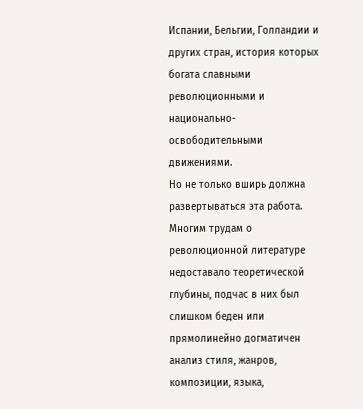Испании, Бельгии, Голландии и других стран, история которых богата славными революционными и национально-освободительными движениями.
Но не только вширь должна развертываться эта работа. Многим трудам о революционной литературе недоставало теоретической глубины, подчас в них был слишком беден или прямолинейно догматичен анализ стиля, жанров, композиции, языка,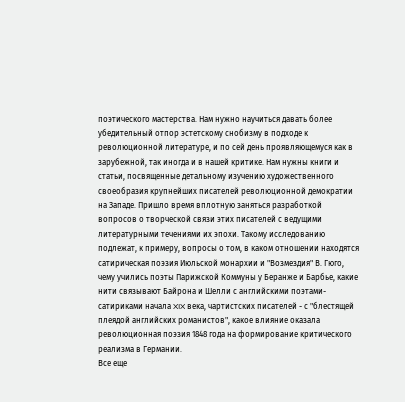поэтического мастерства. Нам нужно научиться давать более убедительный отпор эстетскому снобизму в подходе к революционной литературе, и по сей день проявляющемуся как в зарубежной, так иногда и в нашей критике. Нам нужны книги и статьи, посвященные детальному изучению художественного своеобразия крупнейших писателей революционной демократии на Западе. Пришло время вплотную заняться разработкой вопросов о творческой связи этих писателей с ведущими литературными течениями их эпохи. Такому исследованию подлежат, к примеру, вопросы о том, в каком отношении находятся сатирическая поэзия Июльской монархии и "Возмездия" В. Гюго, чему учились поэты Парижской Коммуны у Беранже и Барбье, какие нити связывают Байрона и Шелли с английскими поэтами-сатириками начала XIX века, чартистских писателей - с "блестящей плеядой английских романистов", какое влияние оказала революционная поэзия 1848 года на формирование критического реализма в Германии.
Все еще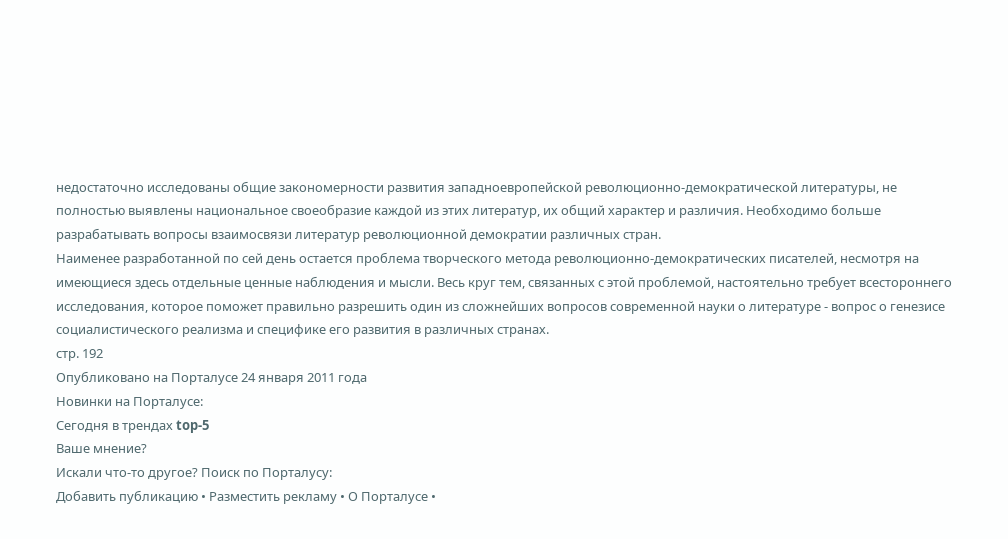недостаточно исследованы общие закономерности развития западноевропейской революционно-демократической литературы, не полностью выявлены национальное своеобразие каждой из этих литератур, их общий характер и различия. Необходимо больше разрабатывать вопросы взаимосвязи литератур революционной демократии различных стран.
Наименее разработанной по сей день остается проблема творческого метода революционно-демократических писателей, несмотря на имеющиеся здесь отдельные ценные наблюдения и мысли. Весь круг тем, связанных с этой проблемой, настоятельно требует всестороннего исследования, которое поможет правильно разрешить один из сложнейших вопросов современной науки о литературе - вопрос о генезисе социалистического реализма и специфике его развития в различных странах.
стр. 192
Опубликовано на Порталусе 24 января 2011 года
Новинки на Порталусе:
Сегодня в трендах top-5
Ваше мнение?
Искали что-то другое? Поиск по Порталусу:
Добавить публикацию • Разместить рекламу • О Порталусе •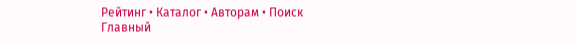Рейтинг • Каталог • Авторам • Поиск
Главный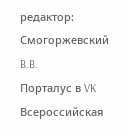редактор: Смогоржевский B.B.
Порталус в VK
Всероссийская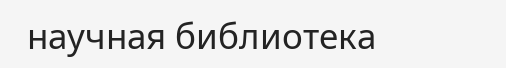научная библиотека